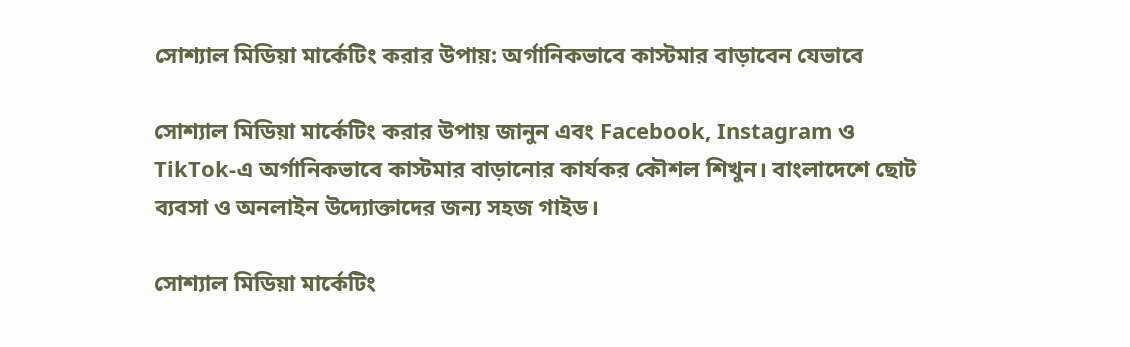সোশ্যাল মিডিয়া মার্কেটিং করার উপায়: অর্গানিকভাবে কাস্টমার বাড়াবেন যেভাবে

সোশ্যাল মিডিয়া মার্কেটিং করার উপায় জানুন এবং Facebook, Instagram ও TikTok-এ অর্গানিকভাবে কাস্টমার বাড়ানোর কার্যকর কৌশল শিখুন। বাংলাদেশে ছোট ব্যবসা ও অনলাইন উদ্যোক্তাদের জন্য সহজ গাইড।

সোশ্যাল মিডিয়া মার্কেটিং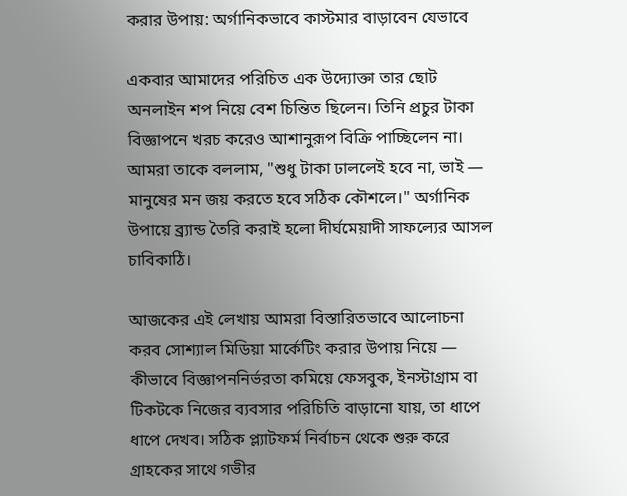করার উপায়: অর্গানিকভাবে কাস্টমার বাড়াবেন যেভাবে

একবার আমাদের পরিচিত এক উদ্যোক্তা তার ছোট অনলাইন শপ নিয়ে বেশ চিন্তিত ছিলেন। তিনি প্রচুর টাকা বিজ্ঞাপনে খরচ করেও আশানুরূপ বিক্রি পাচ্ছিলেন না। আমরা তাকে বললাম, "শুধু টাকা ঢাললেই হবে না, ভাই — মানুষের মন জয় করতে হবে সঠিক কৌশলে।" অর্গানিক উপায়ে ব্র্যান্ড তৈরি করাই হলো দীর্ঘমেয়াদী সাফল্যের আসল চাবিকাঠি।

আজকের এই লেখায় আমরা বিস্তারিতভাবে আলোচনা করব সোশ্যাল মিডিয়া মার্কেটিং করার উপায় নিয়ে — কীভাবে বিজ্ঞাপননির্ভরতা কমিয়ে ফেসবুক, ইনস্টাগ্রাম বা টিকটকে নিজের ব্যবসার পরিচিতি বাড়ানো যায়, তা ধাপে ধাপে দেখব। সঠিক প্ল্যাটফর্ম নির্বাচন থেকে শুরু করে গ্রাহকের সাথে গভীর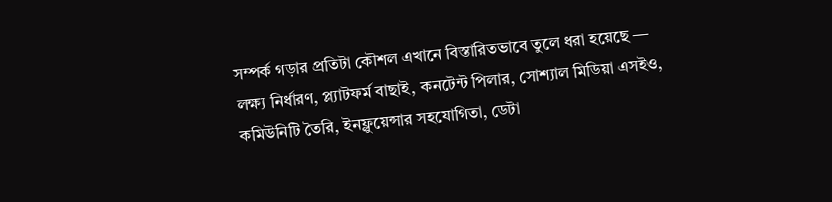সম্পর্ক গড়ার প্রতিটা কৌশল এখানে বিস্তারিতভাবে তুলে ধরা হয়েছে — লক্ষ্য নির্ধারণ, প্ল্যাটফর্ম বাছাই, কনটেন্ট পিলার, সোশ্যাল মিডিয়া এসইও, কমিউনিটি তৈরি, ইনফ্লুয়েন্সার সহযোগিতা, ডেটা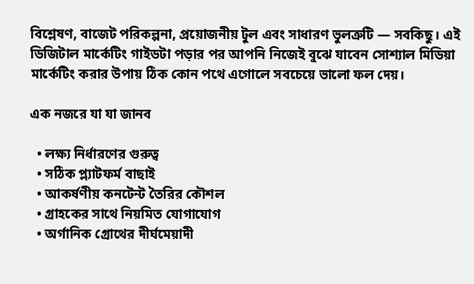বিশ্লেষণ, বাজেট পরিকল্পনা, প্রয়োজনীয় টুল এবং সাধারণ ভুলত্রুটি — সবকিছু। এই ডিজিটাল মার্কেটিং গাইডটা পড়ার পর আপনি নিজেই বুঝে যাবেন সোশ্যাল মিডিয়া মার্কেটিং করার উপায় ঠিক কোন পথে এগোলে সবচেয়ে ভালো ফল দেয়।

এক নজরে যা যা জানব

  • লক্ষ্য নির্ধারণের গুরুত্ব
  • সঠিক প্ল্যাটফর্ম বাছাই
  • আকর্ষণীয় কনটেন্ট তৈরির কৌশল
  • গ্রাহকের সাথে নিয়মিত যোগাযোগ
  • অর্গানিক গ্রোথের দীর্ঘমেয়াদী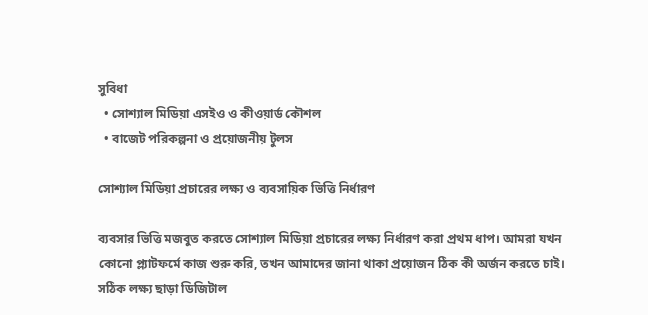সুবিধা
  • সোশ্যাল মিডিয়া এসইও ও কীওয়ার্ড কৌশল
  • বাজেট পরিকল্পনা ও প্রয়োজনীয় টুলস

সোশ্যাল মিডিয়া প্রচারের লক্ষ্য ও ব্যবসায়িক ভিত্তি নির্ধারণ

ব্যবসার ভিত্তি মজবুত করতে সোশ্যাল মিডিয়া প্রচারের লক্ষ্য নির্ধারণ করা প্রথম ধাপ। আমরা যখন কোনো প্ল্যাটফর্মে কাজ শুরু করি, তখন আমাদের জানা থাকা প্রয়োজন ঠিক কী অর্জন করতে চাই। সঠিক লক্ষ্য ছাড়া ডিজিটাল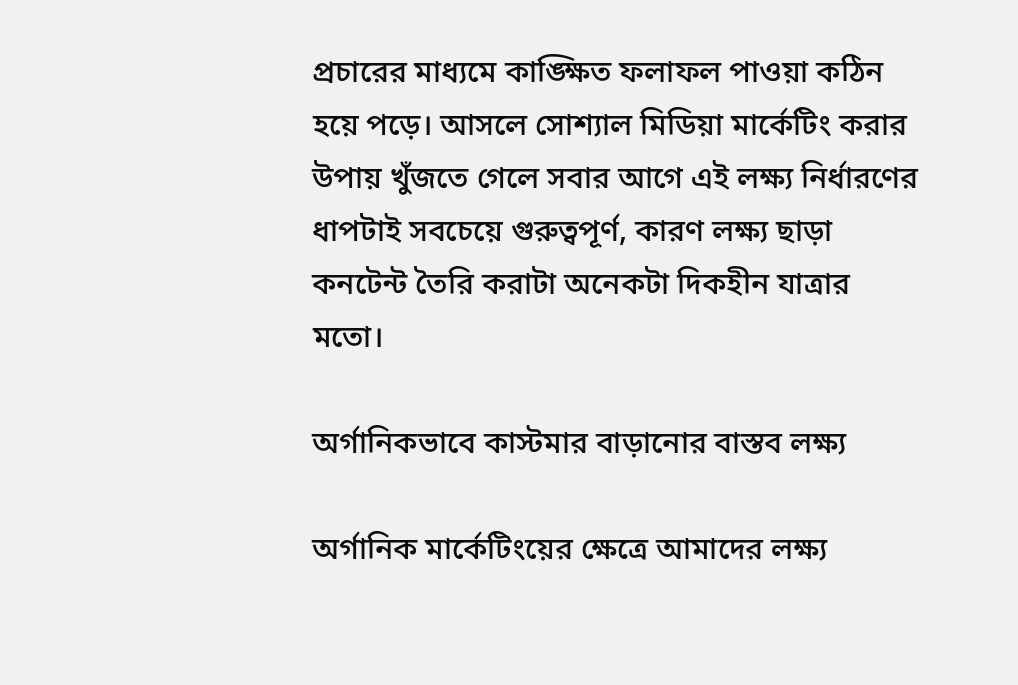প্রচারের মাধ্যমে কাঙ্ক্ষিত ফলাফল পাওয়া কঠিন হয়ে পড়ে। আসলে সোশ্যাল মিডিয়া মার্কেটিং করার উপায় খুঁজতে গেলে সবার আগে এই লক্ষ্য নির্ধারণের ধাপটাই সবচেয়ে গুরুত্বপূর্ণ, কারণ লক্ষ্য ছাড়া কনটেন্ট তৈরি করাটা অনেকটা দিকহীন যাত্রার মতো।

অর্গানিকভাবে কাস্টমার বাড়ানোর বাস্তব লক্ষ্য

অর্গানিক মার্কেটিংয়ের ক্ষেত্রে আমাদের লক্ষ্য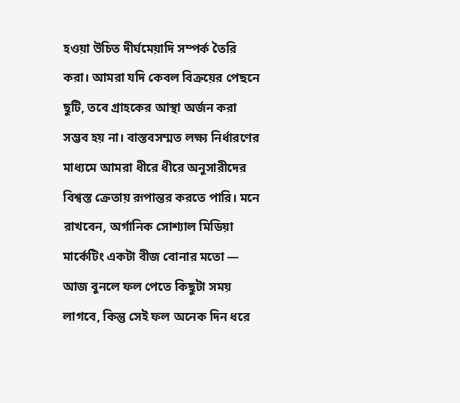হওয়া উচিত দীর্ঘমেয়াদি সম্পর্ক তৈরি করা। আমরা যদি কেবল বিক্রয়ের পেছনে ছুটি, তবে গ্রাহকের আস্থা অর্জন করা সম্ভব হয় না। বাস্তবসম্মত লক্ষ্য নির্ধারণের মাধ্যমে আমরা ধীরে ধীরে অনুসারীদের বিশ্বস্ত ক্রেতায় রূপান্তর করতে পারি। মনে রাখবেন, অর্গানিক সোশ্যাল মিডিয়া মার্কেটিং একটা বীজ বোনার মতো — আজ বুনলে ফল পেতে কিছুটা সময় লাগবে, কিন্তু সেই ফল অনেক দিন ধরে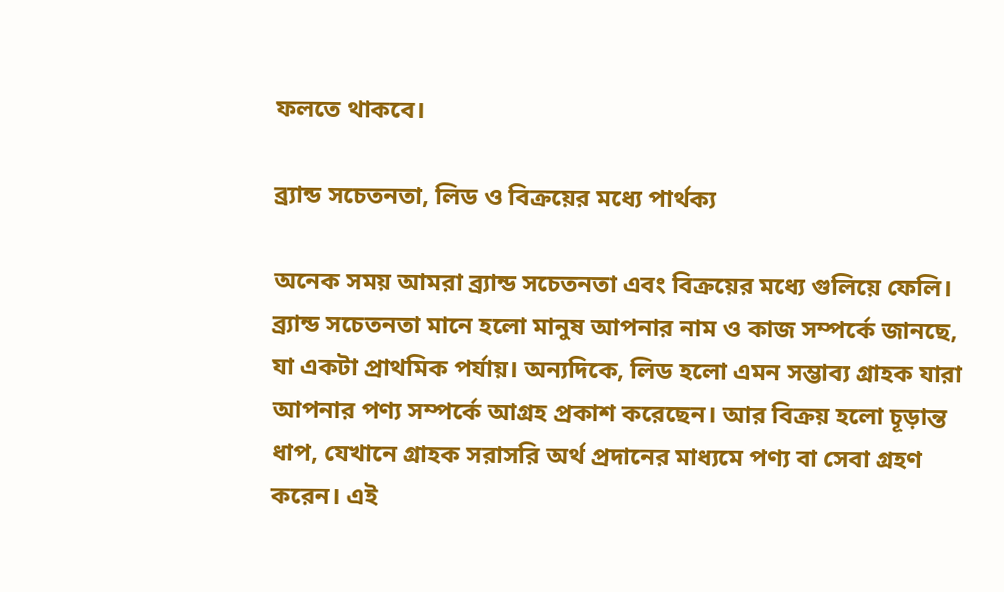ফলতে থাকবে।

ব্র্যান্ড সচেতনতা, লিড ও বিক্রয়ের মধ্যে পার্থক্য

অনেক সময় আমরা ব্র্যান্ড সচেতনতা এবং বিক্রয়ের মধ্যে গুলিয়ে ফেলি। ব্র্যান্ড সচেতনতা মানে হলো মানুষ আপনার নাম ও কাজ সম্পর্কে জানছে, যা একটা প্রাথমিক পর্যায়। অন্যদিকে, লিড হলো এমন সম্ভাব্য গ্রাহক যারা আপনার পণ্য সম্পর্কে আগ্রহ প্রকাশ করেছেন। আর বিক্রয় হলো চূড়ান্ত ধাপ, যেখানে গ্রাহক সরাসরি অর্থ প্রদানের মাধ্যমে পণ্য বা সেবা গ্রহণ করেন। এই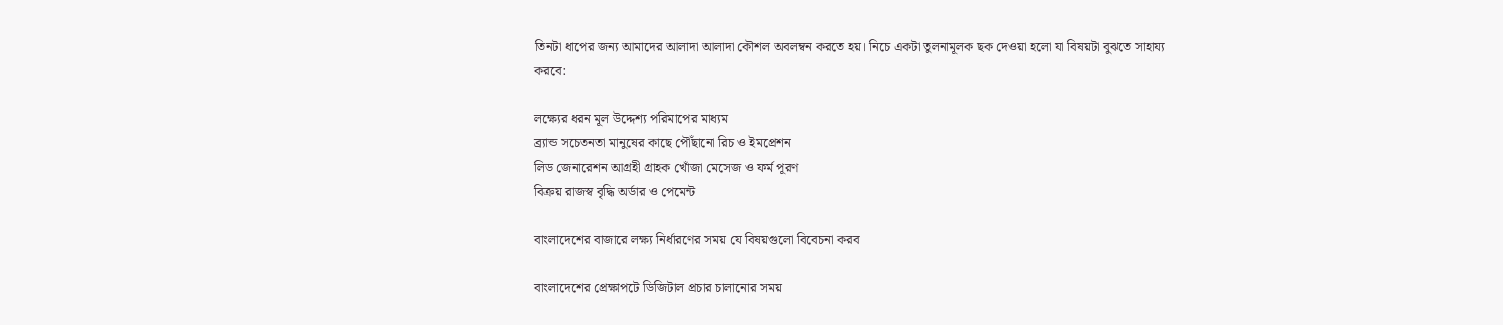তিনটা ধাপের জন্য আমাদের আলাদা আলাদা কৌশল অবলম্বন করতে হয়। নিচে একটা তুলনামূলক ছক দেওয়া হলো যা বিষয়টা বুঝতে সাহায্য করবে:

লক্ষ্যের ধরন মূল উদ্দেশ্য পরিমাপের মাধ্যম
ব্র্যান্ড সচেতনতা মানুষের কাছে পৌঁছানো রিচ ও ইমপ্রেশন
লিড জেনারেশন আগ্রহী গ্রাহক খোঁজা মেসেজ ও ফর্ম পূরণ
বিক্রয় রাজস্ব বৃদ্ধি অর্ডার ও পেমেন্ট

বাংলাদেশের বাজারে লক্ষ্য নির্ধারণের সময় যে বিষয়গুলো বিবেচনা করব

বাংলাদেশের প্রেক্ষাপটে ডিজিটাল প্রচার চালানোর সময়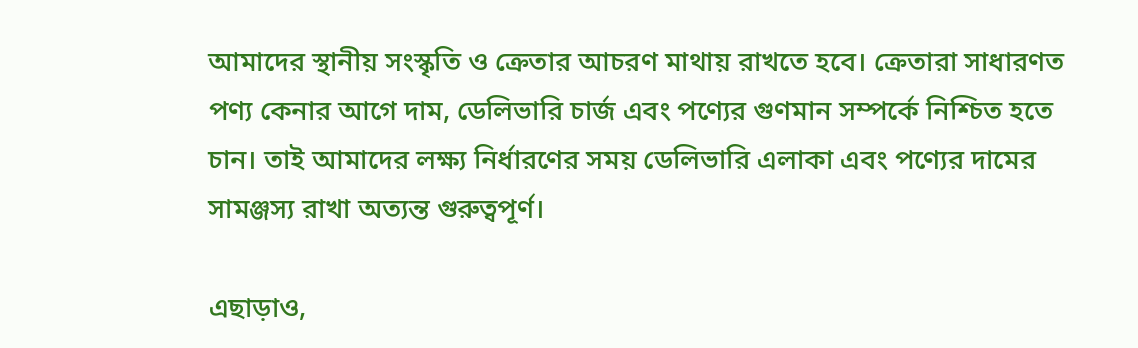আমাদের স্থানীয় সংস্কৃতি ও ক্রেতার আচরণ মাথায় রাখতে হবে। ক্রেতারা সাধারণত পণ্য কেনার আগে দাম, ডেলিভারি চার্জ এবং পণ্যের গুণমান সম্পর্কে নিশ্চিত হতে চান। তাই আমাদের লক্ষ্য নির্ধারণের সময় ডেলিভারি এলাকা এবং পণ্যের দামের সামঞ্জস্য রাখা অত্যন্ত গুরুত্বপূর্ণ।

এছাড়াও,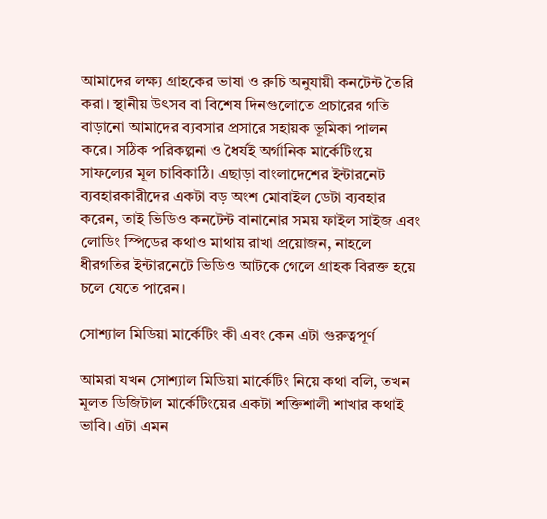আমাদের লক্ষ্য গ্রাহকের ভাষা ও রুচি অনুযায়ী কনটেন্ট তৈরি করা। স্থানীয় উৎসব বা বিশেষ দিনগুলোতে প্রচারের গতি বাড়ানো আমাদের ব্যবসার প্রসারে সহায়ক ভূমিকা পালন করে। সঠিক পরিকল্পনা ও ধৈর্যই অর্গানিক মার্কেটিংয়ে সাফল্যের মূল চাবিকাঠি। এছাড়া বাংলাদেশের ইন্টারনেট ব্যবহারকারীদের একটা বড় অংশ মোবাইল ডেটা ব্যবহার করেন, তাই ভিডিও কনটেন্ট বানানোর সময় ফাইল সাইজ এবং লোডিং স্পিডের কথাও মাথায় রাখা প্রয়োজন, নাহলে ধীরগতির ইন্টারনেটে ভিডিও আটকে গেলে গ্রাহক বিরক্ত হয়ে চলে যেতে পারেন।

সোশ্যাল মিডিয়া মার্কেটিং কী এবং কেন এটা গুরুত্বপূর্ণ

আমরা যখন সোশ্যাল মিডিয়া মার্কেটিং নিয়ে কথা বলি, তখন মূলত ডিজিটাল মার্কেটিংয়ের একটা শক্তিশালী শাখার কথাই ভাবি। এটা এমন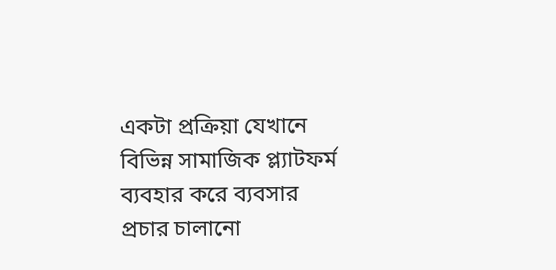একটা প্রক্রিয়া যেখানে বিভিন্ন সামাজিক প্ল্যাটফর্ম ব্যবহার করে ব্যবসার প্রচার চালানো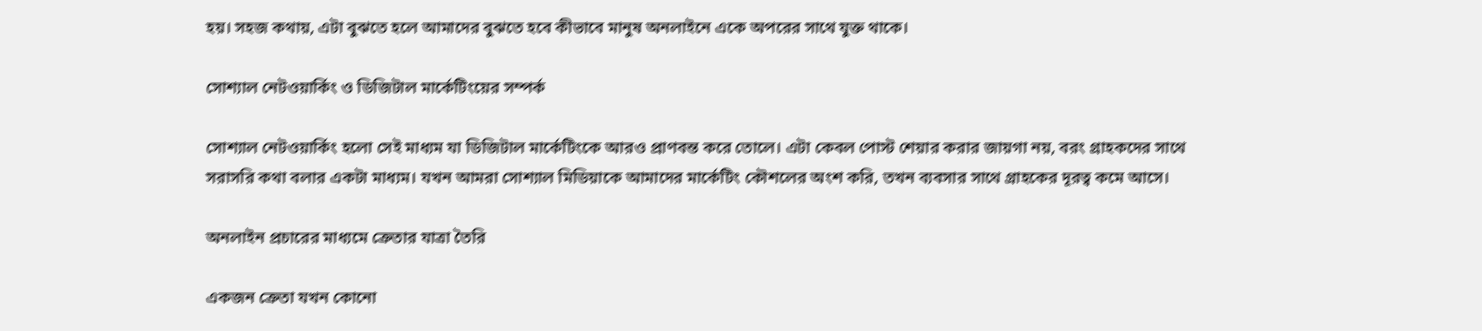হয়। সহজ কথায়, এটা বুঝতে হলে আমাদের বুঝতে হবে কীভাবে মানুষ অনলাইনে একে অপরের সাথে যুক্ত থাকে।

সোশ্যাল নেটওয়ার্কিং ও ডিজিটাল মার্কেটিংয়ের সম্পর্ক

সোশ্যাল নেটওয়ার্কিং হলো সেই মাধ্যম যা ডিজিটাল মার্কেটিংকে আরও প্রাণবন্ত করে তোলে। এটা কেবল পোস্ট শেয়ার করার জায়গা নয়, বরং গ্রাহকদের সাথে সরাসরি কথা বলার একটা মাধ্যম। যখন আমরা সোশ্যাল মিডিয়াকে আমাদের মার্কেটিং কৌশলের অংশ করি, তখন ব্যবসার সাথে গ্রাহকের দূরত্ব কমে আসে।

অনলাইন প্রচারের মাধ্যমে ক্রেতার যাত্রা তৈরি

একজন ক্রেতা যখন কোনো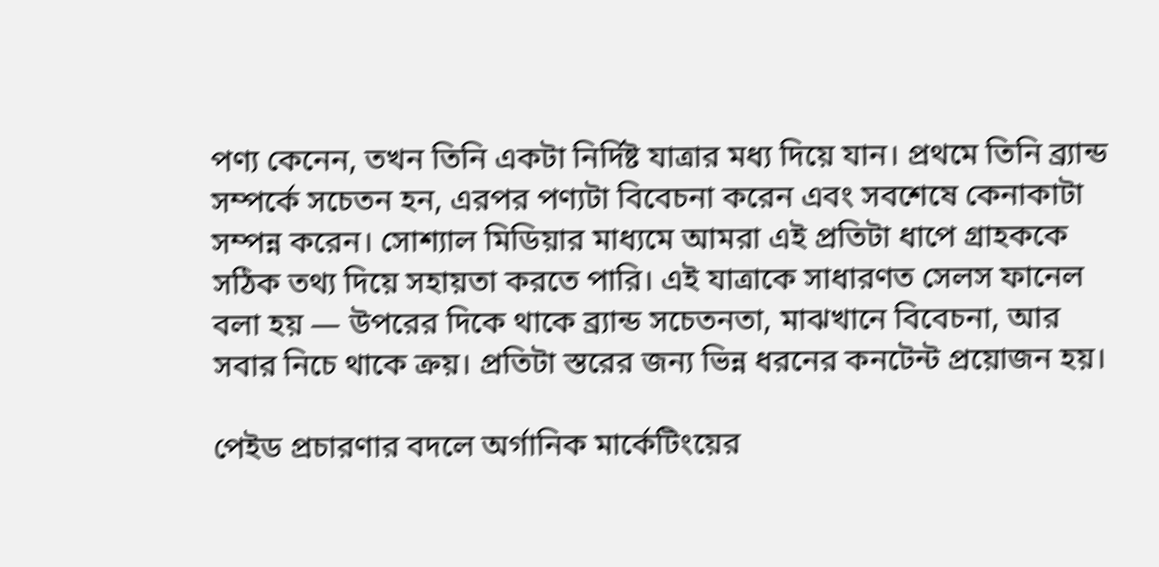পণ্য কেনেন, তখন তিনি একটা নির্দিষ্ট যাত্রার মধ্য দিয়ে যান। প্রথমে তিনি ব্র্যান্ড সম্পর্কে সচেতন হন, এরপর পণ্যটা বিবেচনা করেন এবং সবশেষে কেনাকাটা সম্পন্ন করেন। সোশ্যাল মিডিয়ার মাধ্যমে আমরা এই প্রতিটা ধাপে গ্রাহককে সঠিক তথ্য দিয়ে সহায়তা করতে পারি। এই যাত্রাকে সাধারণত সেলস ফানেল বলা হয় — উপরের দিকে থাকে ব্র্যান্ড সচেতনতা, মাঝখানে বিবেচনা, আর সবার নিচে থাকে ক্রয়। প্রতিটা স্তরের জন্য ভিন্ন ধরনের কনটেন্ট প্রয়োজন হয়।

পেইড প্রচারণার বদলে অর্গানিক মার্কেটিংয়ের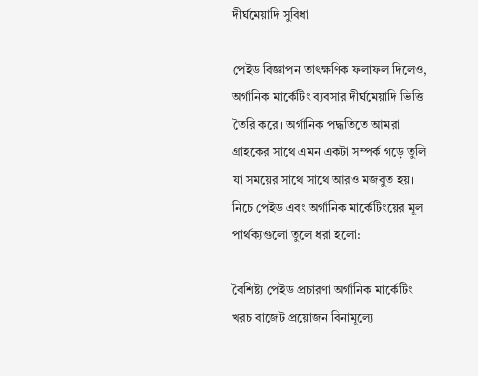দীর্ঘমেয়াদি সুবিধা

পেইড বিজ্ঞাপন তাৎক্ষণিক ফলাফল দিলেও, অর্গানিক মার্কেটিং ব্যবসার দীর্ঘমেয়াদি ভিত্তি তৈরি করে। অর্গানিক পদ্ধতিতে আমরা গ্রাহকের সাথে এমন একটা সম্পর্ক গড়ে তুলি যা সময়ের সাথে সাথে আরও মজবুত হয়। নিচে পেইড এবং অর্গানিক মার্কেটিংয়ের মূল পার্থক্যগুলো তুলে ধরা হলো:

বৈশিষ্ট্য পেইড প্রচারণা অর্গানিক মার্কেটিং
খরচ বাজেট প্রয়োজন বিনামূল্যে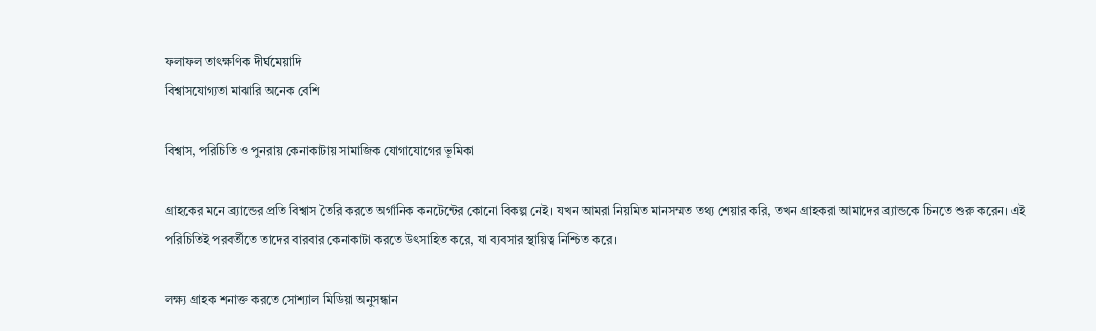ফলাফল তাৎক্ষণিক দীর্ঘমেয়াদি
বিশ্বাসযোগ্যতা মাঝারি অনেক বেশি

বিশ্বাস, পরিচিতি ও পুনরায় কেনাকাটায় সামাজিক যোগাযোগের ভূমিকা

গ্রাহকের মনে ব্র্যান্ডের প্রতি বিশ্বাস তৈরি করতে অর্গানিক কনটেন্টের কোনো বিকল্প নেই। যখন আমরা নিয়মিত মানসম্মত তথ্য শেয়ার করি, তখন গ্রাহকরা আমাদের ব্র্যান্ডকে চিনতে শুরু করেন। এই পরিচিতিই পরবর্তীতে তাদের বারবার কেনাকাটা করতে উৎসাহিত করে, যা ব্যবসার স্থায়িত্ব নিশ্চিত করে।

লক্ষ্য গ্রাহক শনাক্ত করতে সোশ্যাল মিডিয়া অনুসন্ধান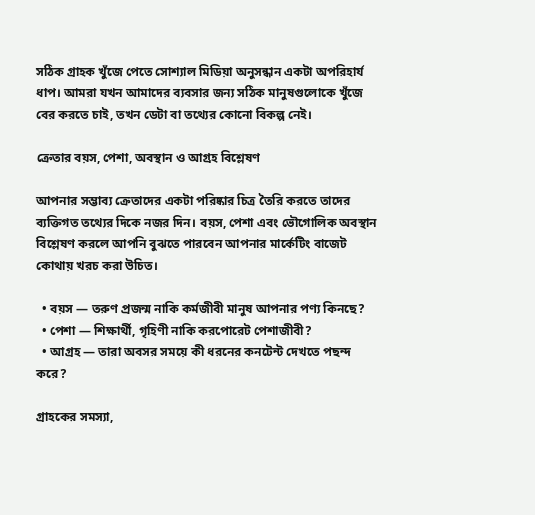সঠিক গ্রাহক খুঁজে পেতে সোশ্যাল মিডিয়া অনুসন্ধান একটা অপরিহার্য ধাপ। আমরা যখন আমাদের ব্যবসার জন্য সঠিক মানুষগুলোকে খুঁজে বের করতে চাই, তখন ডেটা বা তথ্যের কোনো বিকল্প নেই।

ক্রেতার বয়স, পেশা, অবস্থান ও আগ্রহ বিশ্লেষণ

আপনার সম্ভাব্য ক্রেতাদের একটা পরিষ্কার চিত্র তৈরি করতে তাদের ব্যক্তিগত তথ্যের দিকে নজর দিন। বয়স, পেশা এবং ভৌগোলিক অবস্থান বিশ্লেষণ করলে আপনি বুঝতে পারবেন আপনার মার্কেটিং বাজেট কোথায় খরচ করা উচিত।

  • বয়স — তরুণ প্রজন্ম নাকি কর্মজীবী মানুষ আপনার পণ্য কিনছে?
  • পেশা — শিক্ষার্থী, গৃহিণী নাকি করপোরেট পেশাজীবী?
  • আগ্রহ — তারা অবসর সময়ে কী ধরনের কনটেন্ট দেখতে পছন্দ করে?

গ্রাহকের সমস্যা,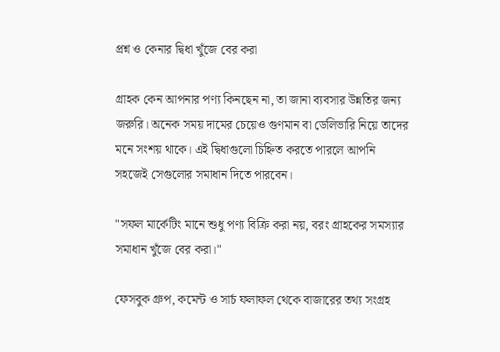প্রশ্ন ও কেনার দ্বিধা খুঁজে বের করা

গ্রাহক কেন আপনার পণ্য কিনছেন না, তা জানা ব্যবসার উন্নতির জন্য জরুরি। অনেক সময় দামের চেয়েও গুণমান বা ডেলিভারি নিয়ে তাদের মনে সংশয় থাকে। এই দ্বিধাগুলো চিহ্নিত করতে পারলে আপনি সহজেই সেগুলোর সমাধান দিতে পারবেন।

"সফল মার্কেটিং মানে শুধু পণ্য বিক্রি করা নয়, বরং গ্রাহকের সমস্যার সমাধান খুঁজে বের করা।"

ফেসবুক গ্রুপ, কমেন্ট ও সার্চ ফলাফল থেকে বাজারের তথ্য সংগ্রহ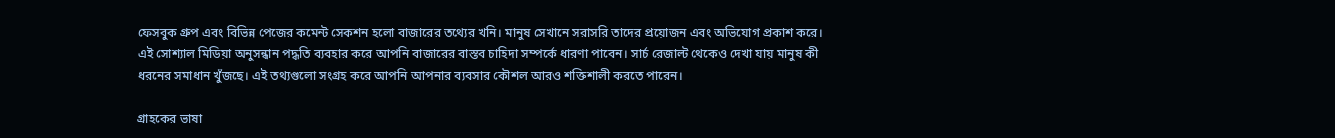ফেসবুক গ্রুপ এবং বিভিন্ন পেজের কমেন্ট সেকশন হলো বাজারের তথ্যের খনি। মানুষ সেখানে সরাসরি তাদের প্রয়োজন এবং অভিযোগ প্রকাশ করে। এই সোশ্যাল মিডিয়া অনুসন্ধান পদ্ধতি ব্যবহার করে আপনি বাজারের বাস্তব চাহিদা সম্পর্কে ধারণা পাবেন। সার্চ রেজাল্ট থেকেও দেখা যায় মানুষ কী ধরনের সমাধান খুঁজছে। এই তথ্যগুলো সংগ্রহ করে আপনি আপনার ব্যবসার কৌশল আরও শক্তিশালী করতে পারেন।

গ্রাহকের ভাষা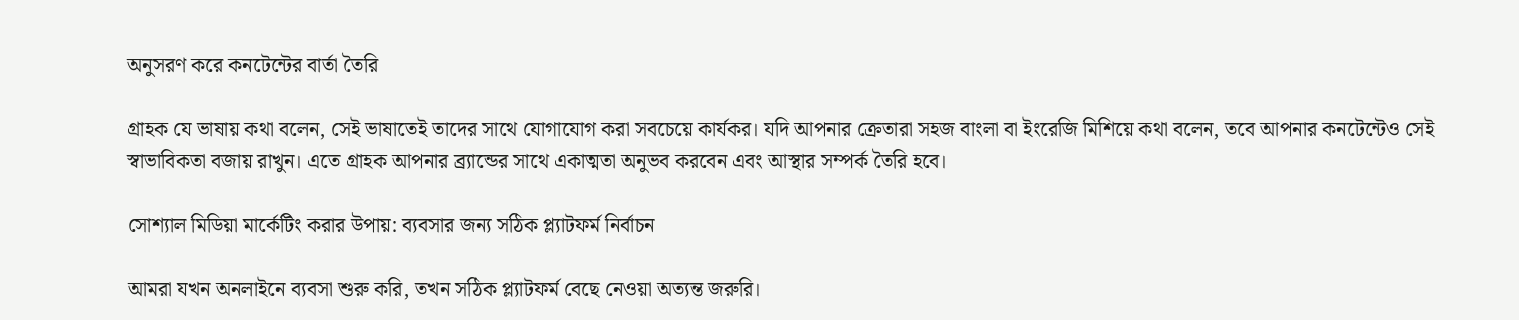অনুসরণ করে কনটেন্টের বার্তা তৈরি

গ্রাহক যে ভাষায় কথা বলেন, সেই ভাষাতেই তাদের সাথে যোগাযোগ করা সবচেয়ে কার্যকর। যদি আপনার ক্রেতারা সহজ বাংলা বা ইংরেজি মিশিয়ে কথা বলেন, তবে আপনার কনটেন্টেও সেই স্বাভাবিকতা বজায় রাখুন। এতে গ্রাহক আপনার ব্র্যান্ডের সাথে একাত্মতা অনুভব করবেন এবং আস্থার সম্পর্ক তৈরি হবে।

সোশ্যাল মিডিয়া মার্কেটিং করার উপায়: ব্যবসার জন্য সঠিক প্ল্যাটফর্ম নির্বাচন

আমরা যখন অনলাইনে ব্যবসা শুরু করি, তখন সঠিক প্ল্যাটফর্ম বেছে নেওয়া অত্যন্ত জরুরি।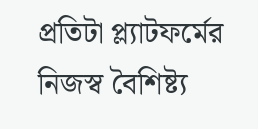প্রতিটা প্ল্যাটফর্মের নিজস্ব বৈশিষ্ট্য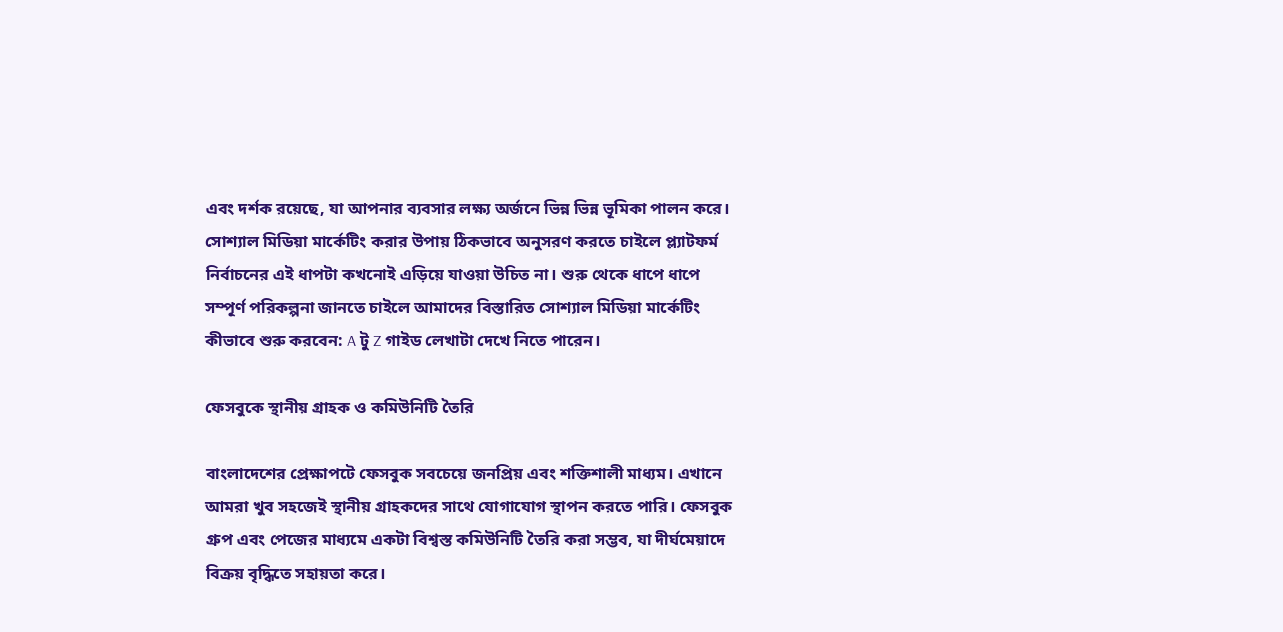এবং দর্শক রয়েছে, যা আপনার ব্যবসার লক্ষ্য অর্জনে ভিন্ন ভিন্ন ভূমিকা পালন করে। সোশ্যাল মিডিয়া মার্কেটিং করার উপায় ঠিকভাবে অনুসরণ করতে চাইলে প্ল্যাটফর্ম নির্বাচনের এই ধাপটা কখনোই এড়িয়ে যাওয়া উচিত না। শুরু থেকে ধাপে ধাপে সম্পূর্ণ পরিকল্পনা জানতে চাইলে আমাদের বিস্তারিত সোশ্যাল মিডিয়া মার্কেটিং কীভাবে শুরু করবেন: A টু Z গাইড লেখাটা দেখে নিতে পারেন।

ফেসবুকে স্থানীয় গ্রাহক ও কমিউনিটি তৈরি

বাংলাদেশের প্রেক্ষাপটে ফেসবুক সবচেয়ে জনপ্রিয় এবং শক্তিশালী মাধ্যম। এখানে আমরা খুব সহজেই স্থানীয় গ্রাহকদের সাথে যোগাযোগ স্থাপন করতে পারি। ফেসবুক গ্রুপ এবং পেজের মাধ্যমে একটা বিশ্বস্ত কমিউনিটি তৈরি করা সম্ভব, যা দীর্ঘমেয়াদে বিক্রয় বৃদ্ধিতে সহায়তা করে।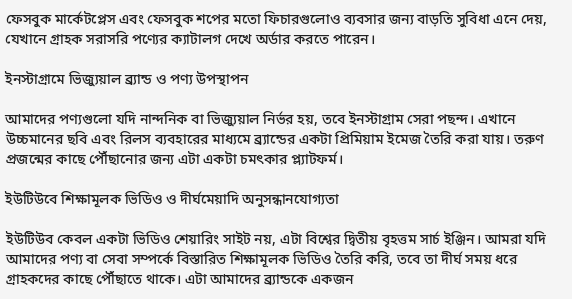ফেসবুক মার্কেটপ্লেস এবং ফেসবুক শপের মতো ফিচারগুলোও ব্যবসার জন্য বাড়তি সুবিধা এনে দেয়, যেখানে গ্রাহক সরাসরি পণ্যের ক্যাটালগ দেখে অর্ডার করতে পারেন।

ইনস্টাগ্রামে ভিজ্যুয়াল ব্র্যান্ড ও পণ্য উপস্থাপন

আমাদের পণ্যগুলো যদি নান্দনিক বা ভিজ্যুয়াল নির্ভর হয়, তবে ইনস্টাগ্রাম সেরা পছন্দ। এখানে উচ্চমানের ছবি এবং রিলস ব্যবহারের মাধ্যমে ব্র্যান্ডের একটা প্রিমিয়াম ইমেজ তৈরি করা যায়। তরুণ প্রজন্মের কাছে পৌঁছানোর জন্য এটা একটা চমৎকার প্ল্যাটফর্ম।

ইউটিউবে শিক্ষামূলক ভিডিও ও দীর্ঘমেয়াদি অনুসন্ধানযোগ্যতা

ইউটিউব কেবল একটা ভিডিও শেয়ারিং সাইট নয়, এটা বিশ্বের দ্বিতীয় বৃহত্তম সার্চ ইঞ্জিন। আমরা যদি আমাদের পণ্য বা সেবা সম্পর্কে বিস্তারিত শিক্ষামূলক ভিডিও তৈরি করি, তবে তা দীর্ঘ সময় ধরে গ্রাহকদের কাছে পৌঁছাতে থাকে। এটা আমাদের ব্র্যান্ডকে একজন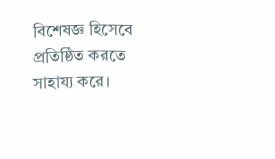বিশেষজ্ঞ হিসেবে প্রতিষ্ঠিত করতে সাহায্য করে।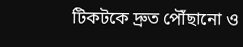টিকটকে দ্রুত পৌঁছানো ও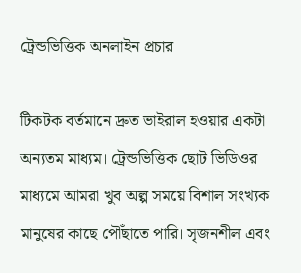ট্রেন্ডভিত্তিক অনলাইন প্রচার

টিকটক বর্তমানে দ্রুত ভাইরাল হওয়ার একটা অন্যতম মাধ্যম। ট্রেন্ডভিত্তিক ছোট ভিডিওর মাধ্যমে আমরা খুব অল্প সময়ে বিশাল সংখ্যক মানুষের কাছে পৌঁছাতে পারি। সৃজনশীল এবং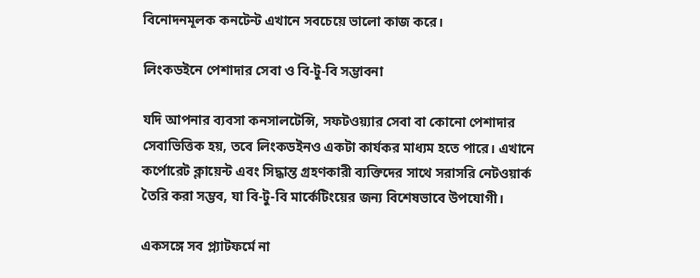বিনোদনমূলক কনটেন্ট এখানে সবচেয়ে ভালো কাজ করে।

লিংকডইনে পেশাদার সেবা ও বি-টু-বি সম্ভাবনা

যদি আপনার ব্যবসা কনসালটেন্সি, সফটওয়্যার সেবা বা কোনো পেশাদার সেবাভিত্তিক হয়, তবে লিংকডইনও একটা কার্যকর মাধ্যম হতে পারে। এখানে কর্পোরেট ক্লায়েন্ট এবং সিদ্ধান্ত গ্রহণকারী ব্যক্তিদের সাথে সরাসরি নেটওয়ার্ক তৈরি করা সম্ভব, যা বি-টু-বি মার্কেটিংয়ের জন্য বিশেষভাবে উপযোগী।

একসঙ্গে সব প্ল্যাটফর্মে না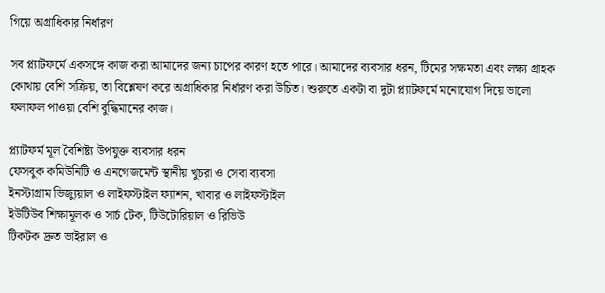গিয়ে অগ্রাধিকার নির্ধারণ

সব প্ল্যাটফর্মে একসঙ্গে কাজ করা আমাদের জন্য চাপের কারণ হতে পারে। আমাদের ব্যবসার ধরন, টিমের সক্ষমতা এবং লক্ষ্য গ্রাহক কোথায় বেশি সক্রিয়, তা বিশ্লেষণ করে অগ্রাধিকার নির্ধারণ করা উচিত। শুরুতে একটা বা দুটা প্ল্যাটফর্মে মনোযোগ দিয়ে ভালো ফলাফল পাওয়া বেশি বুদ্ধিমানের কাজ।

প্ল্যাটফর্ম মূল বৈশিষ্ট্য উপযুক্ত ব্যবসার ধরন
ফেসবুক কমিউনিটি ও এনগেজমেন্ট স্থানীয় খুচরা ও সেবা ব্যবসা
ইনস্টাগ্রাম ভিজ্যুয়াল ও লাইফস্টাইল ফ্যাশন, খাবার ও লাইফস্টাইল
ইউটিউব শিক্ষামূলক ও সার্চ টেক, টিউটোরিয়াল ও রিভিউ
টিকটক দ্রুত ভাইরাল ও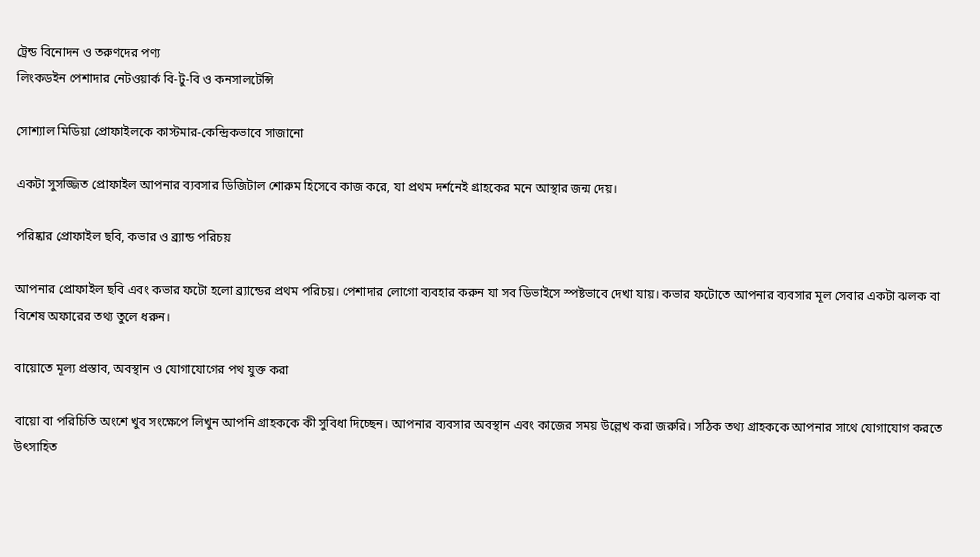ট্রেন্ড বিনোদন ও তরুণদের পণ্য
লিংকডইন পেশাদার নেটওয়ার্ক বি-টু-বি ও কনসালটেন্সি

সোশ্যাল মিডিয়া প্রোফাইলকে কাস্টমার-কেন্দ্রিকভাবে সাজানো

একটা সুসজ্জিত প্রোফাইল আপনার ব্যবসার ডিজিটাল শোরুম হিসেবে কাজ করে, যা প্রথম দর্শনেই গ্রাহকের মনে আস্থার জন্ম দেয়।

পরিষ্কার প্রোফাইল ছবি, কভার ও ব্র্যান্ড পরিচয়

আপনার প্রোফাইল ছবি এবং কভার ফটো হলো ব্র্যান্ডের প্রথম পরিচয়। পেশাদার লোগো ব্যবহার করুন যা সব ডিভাইসে স্পষ্টভাবে দেখা যায়। কভার ফটোতে আপনার ব্যবসার মূল সেবার একটা ঝলক বা বিশেষ অফারের তথ্য তুলে ধরুন।

বায়োতে মূল্য প্রস্তাব, অবস্থান ও যোগাযোগের পথ যুক্ত করা

বায়ো বা পরিচিতি অংশে খুব সংক্ষেপে লিখুন আপনি গ্রাহককে কী সুবিধা দিচ্ছেন। আপনার ব্যবসার অবস্থান এবং কাজের সময় উল্লেখ করা জরুরি। সঠিক তথ্য গ্রাহককে আপনার সাথে যোগাযোগ করতে উৎসাহিত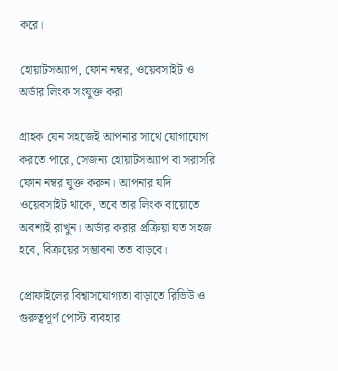করে।

হোয়াটসঅ্যাপ, ফোন নম্বর, ওয়েবসাইট ও অর্ডার লিংক সংযুক্ত করা

গ্রাহক যেন সহজেই আপনার সাথে যোগাযোগ করতে পারে, সেজন্য হোয়াটসঅ্যাপ বা সরাসরি ফোন নম্বর যুক্ত করুন। আপনার যদি ওয়েবসাইট থাকে, তবে তার লিংক বায়োতে অবশ্যই রাখুন। অর্ডার করার প্রক্রিয়া যত সহজ হবে, বিক্রয়ের সম্ভাবনা তত বাড়বে।

প্রোফাইলের বিশ্বাসযোগ্যতা বাড়াতে রিভিউ ও গুরুত্বপূর্ণ পোস্ট ব্যবহার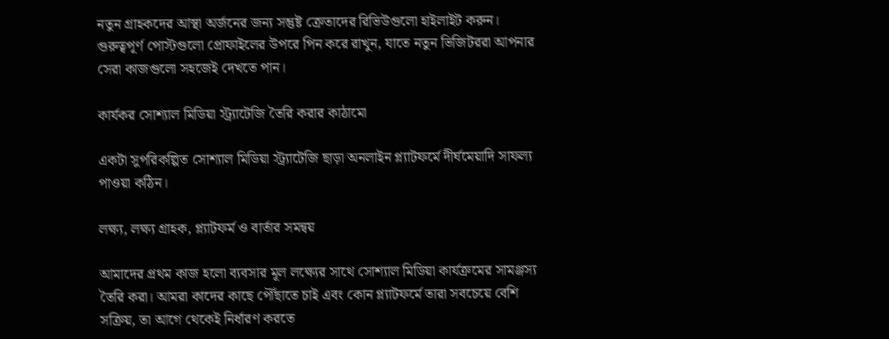নতুন গ্রাহকদের আস্থা অর্জনের জন্য সন্তুষ্ট ক্রেতাদের রিভিউগুলো হাইলাইট করুন। গুরুত্বপূর্ণ পোস্টগুলো প্রোফাইলের উপরে পিন করে রাখুন, যাতে নতুন ভিজিটররা আপনার সেরা কাজগুলো সহজেই দেখতে পান।

কার্যকর সোশ্যাল মিডিয়া স্ট্র্যাটেজি তৈরি করার কাঠামো

একটা সুপরিকল্পিত সোশ্যাল মিডিয়া স্ট্র্যাটেজি ছাড়া অনলাইন প্ল্যাটফর্মে দীর্ঘমেয়াদি সাফল্য পাওয়া কঠিন।

লক্ষ্য, লক্ষ্য গ্রাহক, প্ল্যাটফর্ম ও বার্তার সমন্বয়

আমাদের প্রথম কাজ হলো ব্যবসার মূল লক্ষ্যের সাথে সোশ্যাল মিডিয়া কার্যক্রমের সামঞ্জস্য তৈরি করা। আমরা কাদের কাছে পৌঁছাতে চাই এবং কোন প্ল্যাটফর্মে তারা সবচেয়ে বেশি সক্রিয়, তা আগে থেকেই নির্ধারণ করতে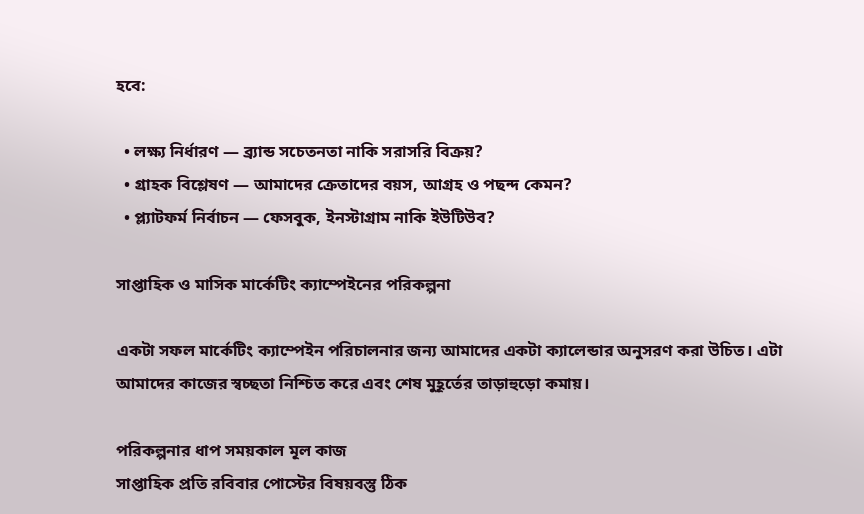হবে:

  • লক্ষ্য নির্ধারণ — ব্র্যান্ড সচেতনতা নাকি সরাসরি বিক্রয়?
  • গ্রাহক বিশ্লেষণ — আমাদের ক্রেতাদের বয়স, আগ্রহ ও পছন্দ কেমন?
  • প্ল্যাটফর্ম নির্বাচন — ফেসবুক, ইনস্টাগ্রাম নাকি ইউটিউব?

সাপ্তাহিক ও মাসিক মার্কেটিং ক্যাম্পেইনের পরিকল্পনা

একটা সফল মার্কেটিং ক্যাম্পেইন পরিচালনার জন্য আমাদের একটা ক্যালেন্ডার অনুসরণ করা উচিত। এটা আমাদের কাজের স্বচ্ছতা নিশ্চিত করে এবং শেষ মুহূর্তের তাড়াহুড়ো কমায়।

পরিকল্পনার ধাপ সময়কাল মূল কাজ
সাপ্তাহিক প্রতি রবিবার পোস্টের বিষয়বস্তু ঠিক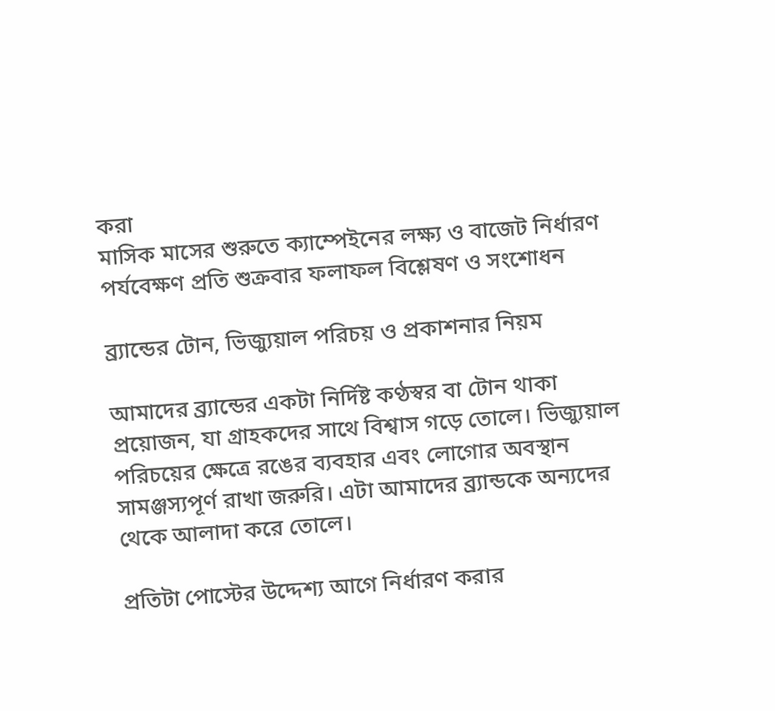করা
মাসিক মাসের শুরুতে ক্যাম্পেইনের লক্ষ্য ও বাজেট নির্ধারণ
পর্যবেক্ষণ প্রতি শুক্রবার ফলাফল বিশ্লেষণ ও সংশোধন

ব্র্যান্ডের টোন, ভিজ্যুয়াল পরিচয় ও প্রকাশনার নিয়ম

আমাদের ব্র্যান্ডের একটা নির্দিষ্ট কণ্ঠস্বর বা টোন থাকা প্রয়োজন, যা গ্রাহকদের সাথে বিশ্বাস গড়ে তোলে। ভিজ্যুয়াল পরিচয়ের ক্ষেত্রে রঙের ব্যবহার এবং লোগোর অবস্থান সামঞ্জস্যপূর্ণ রাখা জরুরি। এটা আমাদের ব্র্যান্ডকে অন্যদের থেকে আলাদা করে তোলে।

প্রতিটা পোস্টের উদ্দেশ্য আগে নির্ধারণ করার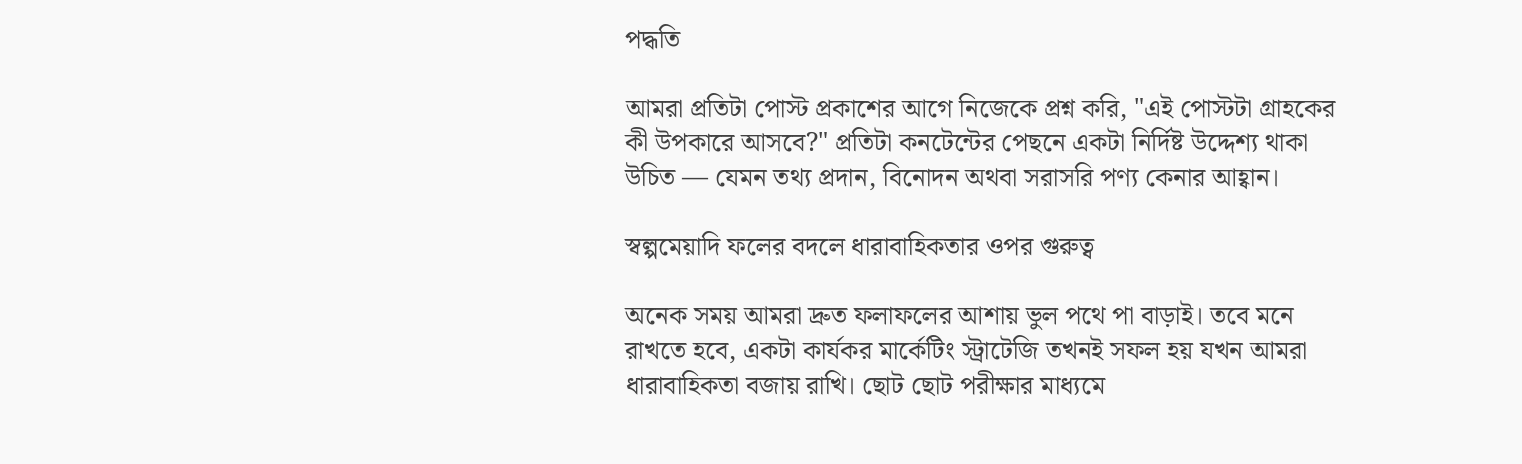পদ্ধতি

আমরা প্রতিটা পোস্ট প্রকাশের আগে নিজেকে প্রশ্ন করি, "এই পোস্টটা গ্রাহকের কী উপকারে আসবে?" প্রতিটা কনটেন্টের পেছনে একটা নির্দিষ্ট উদ্দেশ্য থাকা উচিত — যেমন তথ্য প্রদান, বিনোদন অথবা সরাসরি পণ্য কেনার আহ্বান।

স্বল্পমেয়াদি ফলের বদলে ধারাবাহিকতার ওপর গুরুত্ব

অনেক সময় আমরা দ্রুত ফলাফলের আশায় ভুল পথে পা বাড়াই। তবে মনে রাখতে হবে, একটা কার্যকর মার্কেটিং স্ট্রাটেজি তখনই সফল হয় যখন আমরা ধারাবাহিকতা বজায় রাখি। ছোট ছোট পরীক্ষার মাধ্যমে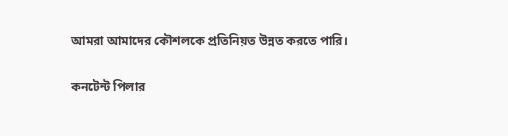আমরা আমাদের কৌশলকে প্রতিনিয়ত উন্নত করতে পারি।

কনটেন্ট পিলার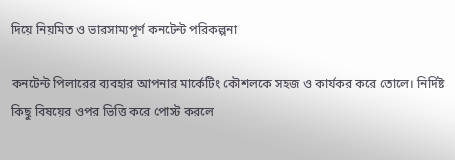দিয়ে নিয়মিত ও ভারসাম্যপূর্ণ কনটেন্ট পরিকল্পনা

কনটেন্ট পিলারের ব্যবহার আপনার মার্কেটিং কৌশলকে সহজ ও কার্যকর করে তোলে। নির্দিষ্ট কিছু বিষয়ের ওপর ভিত্তি করে পোস্ট করলে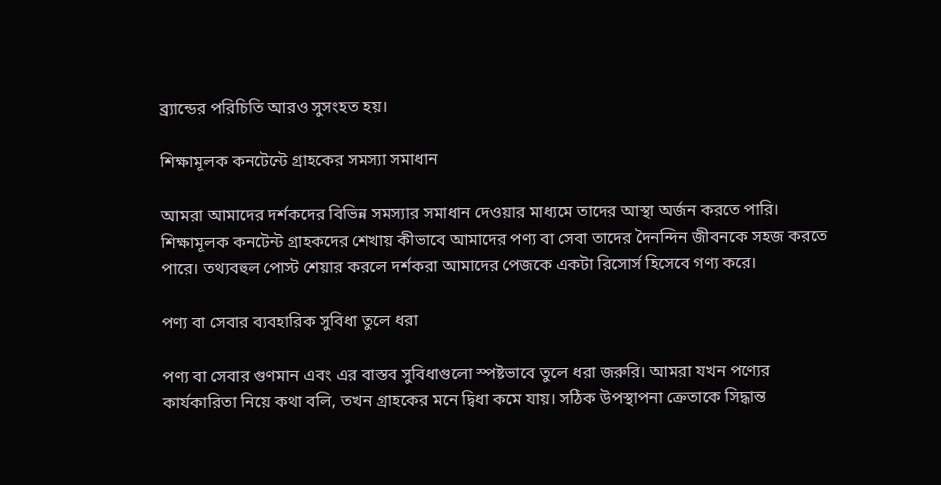ব্র্যান্ডের পরিচিতি আরও সুসংহত হয়।

শিক্ষামূলক কনটেন্টে গ্রাহকের সমস্যা সমাধান

আমরা আমাদের দর্শকদের বিভিন্ন সমস্যার সমাধান দেওয়ার মাধ্যমে তাদের আস্থা অর্জন করতে পারি। শিক্ষামূলক কনটেন্ট গ্রাহকদের শেখায় কীভাবে আমাদের পণ্য বা সেবা তাদের দৈনন্দিন জীবনকে সহজ করতে পারে। তথ্যবহুল পোস্ট শেয়ার করলে দর্শকরা আমাদের পেজকে একটা রিসোর্স হিসেবে গণ্য করে।

পণ্য বা সেবার ব্যবহারিক সুবিধা তুলে ধরা

পণ্য বা সেবার গুণমান এবং এর বাস্তব সুবিধাগুলো স্পষ্টভাবে তুলে ধরা জরুরি। আমরা যখন পণ্যের কার্যকারিতা নিয়ে কথা বলি, তখন গ্রাহকের মনে দ্বিধা কমে যায়। সঠিক উপস্থাপনা ক্রেতাকে সিদ্ধান্ত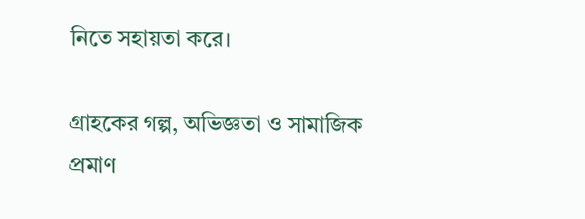নিতে সহায়তা করে।

গ্রাহকের গল্প, অভিজ্ঞতা ও সামাজিক প্রমাণ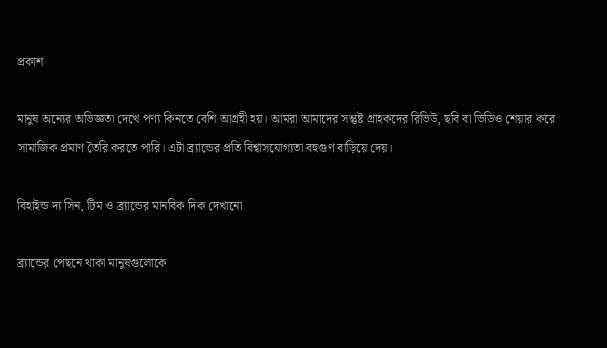প্রকাশ

মানুষ অন্যের অভিজ্ঞতা দেখে পণ্য কিনতে বেশি আগ্রহী হয়। আমরা আমাদের সন্তুষ্ট গ্রাহকদের রিভিউ, ছবি বা ভিডিও শেয়ার করে সামাজিক প্রমাণ তৈরি করতে পারি। এটা ব্র্যান্ডের প্রতি বিশ্বাসযোগ্যতা বহুগুণ বাড়িয়ে দেয়।

বিহাইন্ড দ্য সিন, টিম ও ব্র্যান্ডের মানবিক দিক দেখানো

ব্র্যান্ডের পেছনে থাকা মানুষগুলোকে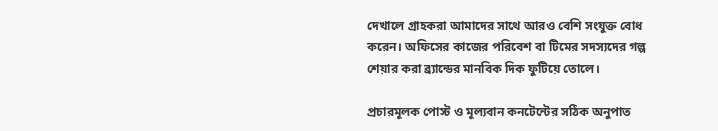দেখালে গ্রাহকরা আমাদের সাথে আরও বেশি সংযুক্ত বোধ করেন। অফিসের কাজের পরিবেশ বা টিমের সদস্যদের গল্প শেয়ার করা ব্র্যান্ডের মানবিক দিক ফুটিয়ে তোলে।

প্রচারমূলক পোস্ট ও মূল্যবান কনটেন্টের সঠিক অনুপাত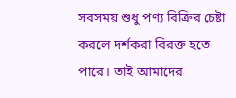সবসময় শুধু পণ্য বিক্রির চেষ্টা করলে দর্শকরা বিরক্ত হতে পারে। তাই আমাদের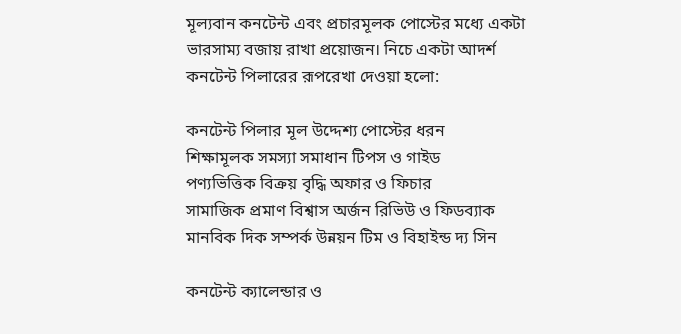মূল্যবান কনটেন্ট এবং প্রচারমূলক পোস্টের মধ্যে একটা ভারসাম্য বজায় রাখা প্রয়োজন। নিচে একটা আদর্শ কনটেন্ট পিলারের রূপরেখা দেওয়া হলো:

কনটেন্ট পিলার মূল উদ্দেশ্য পোস্টের ধরন
শিক্ষামূলক সমস্যা সমাধান টিপস ও গাইড
পণ্যভিত্তিক বিক্রয় বৃদ্ধি অফার ও ফিচার
সামাজিক প্রমাণ বিশ্বাস অর্জন রিভিউ ও ফিডব্যাক
মানবিক দিক সম্পর্ক উন্নয়ন টিম ও বিহাইন্ড দ্য সিন

কনটেন্ট ক্যালেন্ডার ও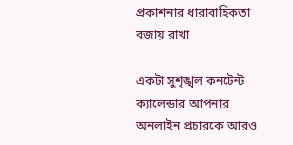প্রকাশনার ধারাবাহিকতা বজায় রাখা

একটা সুশৃঙ্খল কনটেন্ট ক্যালেন্ডার আপনার অনলাইন প্রচারকে আরও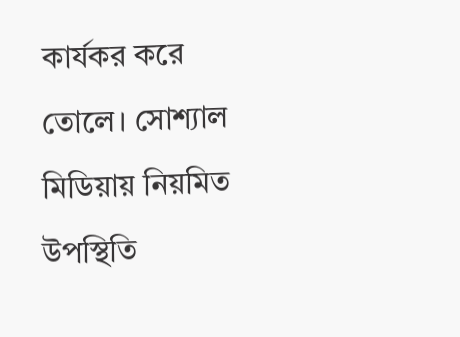কার্যকর করে তোলে। সোশ্যাল মিডিয়ায় নিয়মিত উপস্থিতি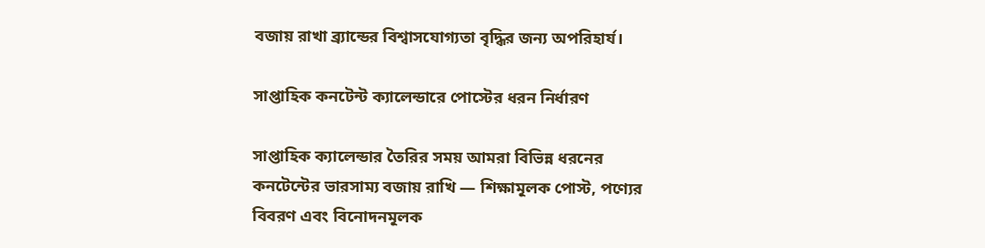বজায় রাখা ব্র্যান্ডের বিশ্বাসযোগ্যতা বৃদ্ধির জন্য অপরিহার্য।

সাপ্তাহিক কনটেন্ট ক্যালেন্ডারে পোস্টের ধরন নির্ধারণ

সাপ্তাহিক ক্যালেন্ডার তৈরির সময় আমরা বিভিন্ন ধরনের কনটেন্টের ভারসাম্য বজায় রাখি — শিক্ষামূলক পোস্ট, পণ্যের বিবরণ এবং বিনোদনমূলক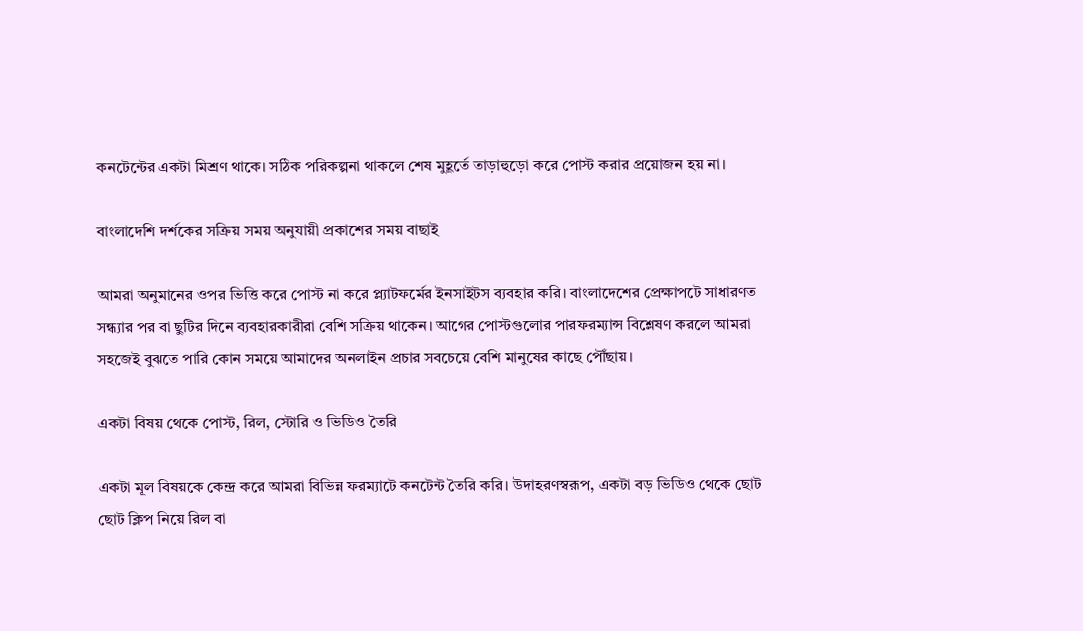কনটেন্টের একটা মিশ্রণ থাকে। সঠিক পরিকল্পনা থাকলে শেষ মুহূর্তে তাড়াহুড়ো করে পোস্ট করার প্রয়োজন হয় না।

বাংলাদেশি দর্শকের সক্রিয় সময় অনুযায়ী প্রকাশের সময় বাছাই

আমরা অনুমানের ওপর ভিত্তি করে পোস্ট না করে প্ল্যাটফর্মের ইনসাইটস ব্যবহার করি। বাংলাদেশের প্রেক্ষাপটে সাধারণত সন্ধ্যার পর বা ছুটির দিনে ব্যবহারকারীরা বেশি সক্রিয় থাকেন। আগের পোস্টগুলোর পারফরম্যান্স বিশ্লেষণ করলে আমরা সহজেই বুঝতে পারি কোন সময়ে আমাদের অনলাইন প্রচার সবচেয়ে বেশি মানুষের কাছে পৌঁছায়।

একটা বিষয় থেকে পোস্ট, রিল, স্টোরি ও ভিডিও তৈরি

একটা মূল বিষয়কে কেন্দ্র করে আমরা বিভিন্ন ফরম্যাটে কনটেন্ট তৈরি করি। উদাহরণস্বরূপ, একটা বড় ভিডিও থেকে ছোট ছোট ক্লিপ নিয়ে রিল বা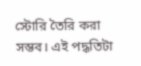স্টোরি তৈরি করা সম্ভব। এই পদ্ধতিটা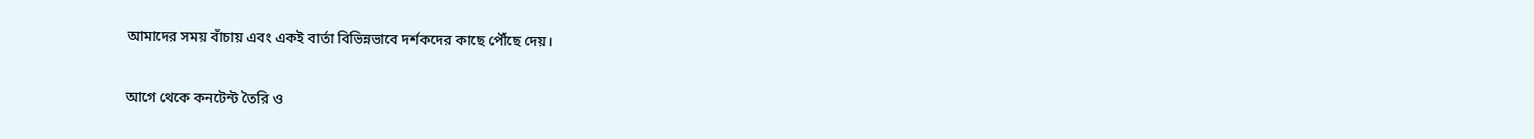আমাদের সময় বাঁচায় এবং একই বার্তা বিভিন্নভাবে দর্শকদের কাছে পৌঁছে দেয়।

আগে থেকে কনটেন্ট তৈরি ও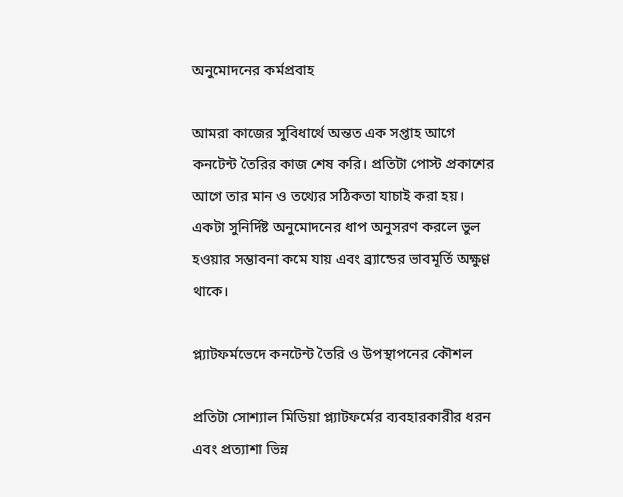অনুমোদনের কর্মপ্রবাহ

আমরা কাজের সুবিধার্থে অন্তত এক সপ্তাহ আগে কনটেন্ট তৈরির কাজ শেষ করি। প্রতিটা পোস্ট প্রকাশের আগে তার মান ও তথ্যের সঠিকতা যাচাই করা হয়। একটা সুনির্দিষ্ট অনুমোদনের ধাপ অনুসরণ করলে ভুল হওয়ার সম্ভাবনা কমে যায় এবং ব্র্যান্ডের ভাবমূর্তি অক্ষুণ্ণ থাকে।

প্ল্যাটফর্মভেদে কনটেন্ট তৈরি ও উপস্থাপনের কৌশল

প্রতিটা সোশ্যাল মিডিয়া প্ল্যাটফর্মের ব্যবহারকারীর ধরন এবং প্রত্যাশা ভিন্ন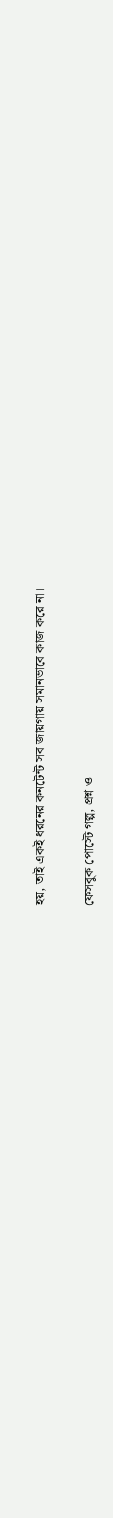হয়, তাই একই ধরনের কনটেন্ট সব জায়গায় সমানভাবে কাজ করে না।

ফেসবুক পোস্টে গল্প, প্রশ্ন ও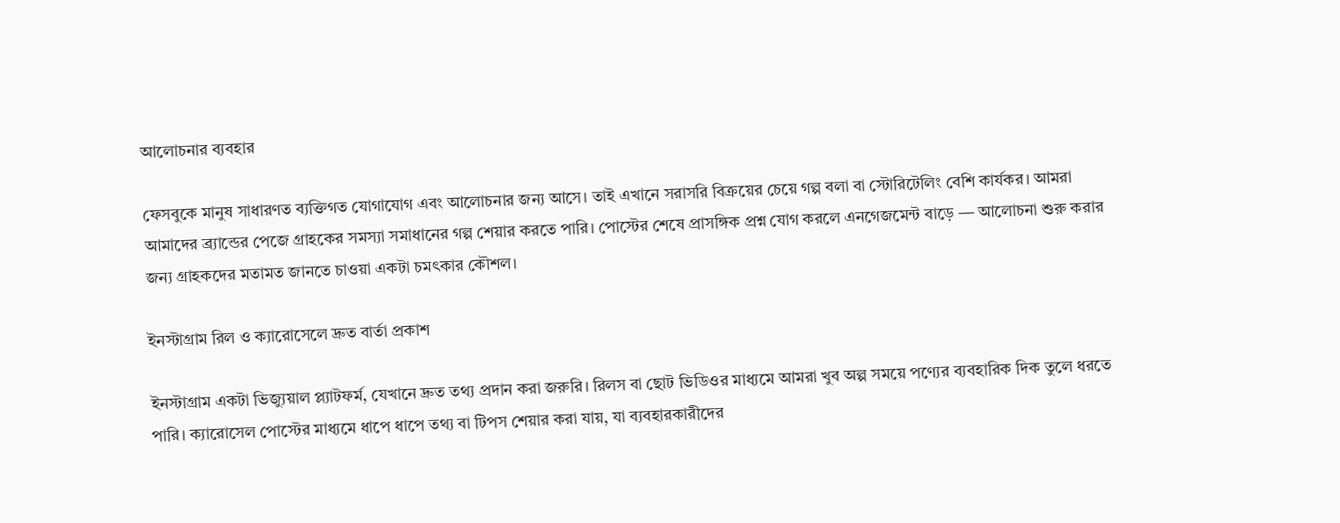আলোচনার ব্যবহার

ফেসবুকে মানুষ সাধারণত ব্যক্তিগত যোগাযোগ এবং আলোচনার জন্য আসে। তাই এখানে সরাসরি বিক্রয়ের চেয়ে গল্প বলা বা স্টোরিটেলিং বেশি কার্যকর। আমরা আমাদের ব্র্যান্ডের পেজে গ্রাহকের সমস্যা সমাধানের গল্প শেয়ার করতে পারি। পোস্টের শেষে প্রাসঙ্গিক প্রশ্ন যোগ করলে এনগেজমেন্ট বাড়ে — আলোচনা শুরু করার জন্য গ্রাহকদের মতামত জানতে চাওয়া একটা চমৎকার কৌশল।

ইনস্টাগ্রাম রিল ও ক্যারোসেলে দ্রুত বার্তা প্রকাশ

ইনস্টাগ্রাম একটা ভিজ্যুয়াল প্ল্যাটফর্ম, যেখানে দ্রুত তথ্য প্রদান করা জরুরি। রিলস বা ছোট ভিডিওর মাধ্যমে আমরা খুব অল্প সময়ে পণ্যের ব্যবহারিক দিক তুলে ধরতে পারি। ক্যারোসেল পোস্টের মাধ্যমে ধাপে ধাপে তথ্য বা টিপস শেয়ার করা যায়, যা ব্যবহারকারীদের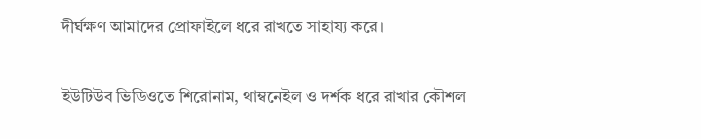দীর্ঘক্ষণ আমাদের প্রোফাইলে ধরে রাখতে সাহায্য করে।

ইউটিউব ভিডিওতে শিরোনাম, থাম্বনেইল ও দর্শক ধরে রাখার কৌশল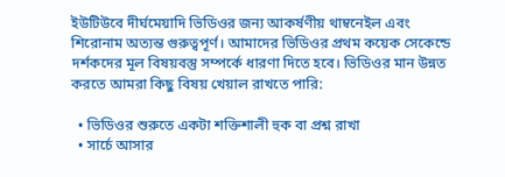ইউটিউবে দীর্ঘমেয়াদি ভিডিওর জন্য আকর্ষণীয় থাম্বনেইল এবং শিরোনাম অত্যন্ত গুরুত্বপূর্ণ। আমাদের ভিডিওর প্রথম কয়েক সেকেন্ডে দর্শকদের মূল বিষয়বস্তু সম্পর্কে ধারণা দিতে হবে। ভিডিওর মান উন্নত করতে আমরা কিছু বিষয় খেয়াল রাখতে পারি:

  • ভিডিওর শুরুতে একটা শক্তিশালী হুক বা প্রশ্ন রাখা
  • সার্চে আসার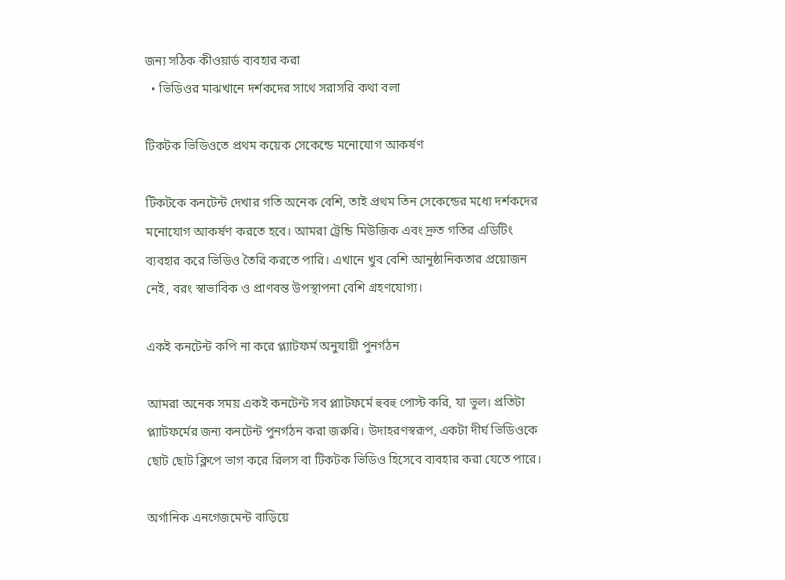জন্য সঠিক কীওয়ার্ড ব্যবহার করা
  • ভিডিওর মাঝখানে দর্শকদের সাথে সরাসরি কথা বলা

টিকটক ভিডিওতে প্রথম কয়েক সেকেন্ডে মনোযোগ আকর্ষণ

টিকটকে কনটেন্ট দেখার গতি অনেক বেশি, তাই প্রথম তিন সেকেন্ডের মধ্যে দর্শকদের মনোযোগ আকর্ষণ করতে হবে। আমরা ট্রেন্ডি মিউজিক এবং দ্রুত গতির এডিটিং ব্যবহার করে ভিডিও তৈরি করতে পারি। এখানে খুব বেশি আনুষ্ঠানিকতার প্রয়োজন নেই, বরং স্বাভাবিক ও প্রাণবন্ত উপস্থাপনা বেশি গ্রহণযোগ্য।

একই কনটেন্ট কপি না করে প্ল্যাটফর্ম অনুযায়ী পুনর্গঠন

আমরা অনেক সময় একই কনটেন্ট সব প্ল্যাটফর্মে হুবহু পোস্ট করি, যা ভুল। প্রতিটা প্ল্যাটফর্মের জন্য কনটেন্ট পুনর্গঠন করা জরুরি। উদাহরণস্বরূপ, একটা দীর্ঘ ভিডিওকে ছোট ছোট ক্লিপে ভাগ করে রিলস বা টিকটক ভিডিও হিসেবে ব্যবহার করা যেতে পারে।

অর্গানিক এনগেজমেন্ট বাড়িয়ে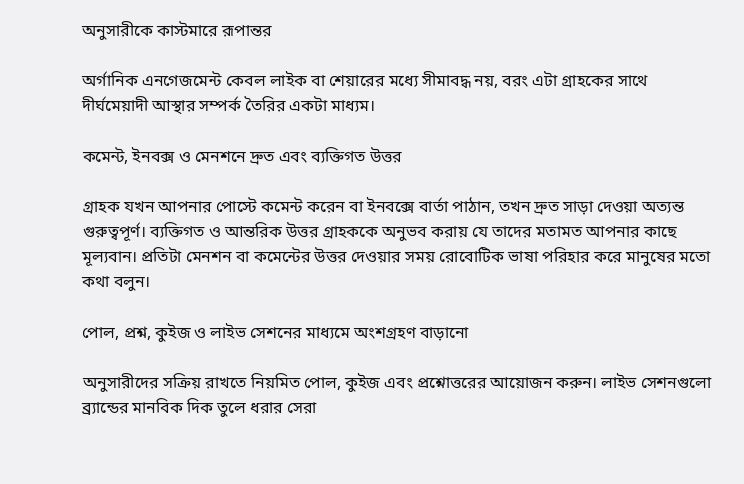অনুসারীকে কাস্টমারে রূপান্তর

অর্গানিক এনগেজমেন্ট কেবল লাইক বা শেয়ারের মধ্যে সীমাবদ্ধ নয়, বরং এটা গ্রাহকের সাথে দীর্ঘমেয়াদী আস্থার সম্পর্ক তৈরির একটা মাধ্যম।

কমেন্ট, ইনবক্স ও মেনশনে দ্রুত এবং ব্যক্তিগত উত্তর

গ্রাহক যখন আপনার পোস্টে কমেন্ট করেন বা ইনবক্সে বার্তা পাঠান, তখন দ্রুত সাড়া দেওয়া অত্যন্ত গুরুত্বপূর্ণ। ব্যক্তিগত ও আন্তরিক উত্তর গ্রাহককে অনুভব করায় যে তাদের মতামত আপনার কাছে মূল্যবান। প্রতিটা মেনশন বা কমেন্টের উত্তর দেওয়ার সময় রোবোটিক ভাষা পরিহার করে মানুষের মতো কথা বলুন।

পোল, প্রশ্ন, কুইজ ও লাইভ সেশনের মাধ্যমে অংশগ্রহণ বাড়ানো

অনুসারীদের সক্রিয় রাখতে নিয়মিত পোল, কুইজ এবং প্রশ্নোত্তরের আয়োজন করুন। লাইভ সেশনগুলো ব্র্যান্ডের মানবিক দিক তুলে ধরার সেরা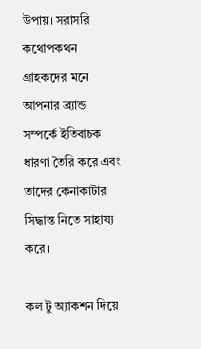উপায়। সরাসরি কথোপকথন গ্রাহকদের মনে আপনার ব্র্যান্ড সম্পর্কে ইতিবাচক ধারণা তৈরি করে এবং তাদের কেনাকাটার সিদ্ধান্ত নিতে সাহায্য করে।

কল টু অ্যাকশন দিয়ে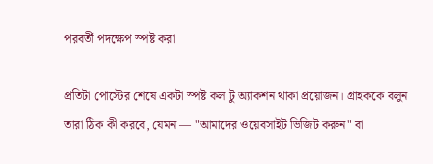পরবর্তী পদক্ষেপ স্পষ্ট করা

প্রতিটা পোস্টের শেষে একটা স্পষ্ট কল টু অ্যাকশন থাকা প্রয়োজন। গ্রাহককে বলুন তারা ঠিক কী করবে, যেমন — "আমাদের ওয়েবসাইট ভিজিট করুন" বা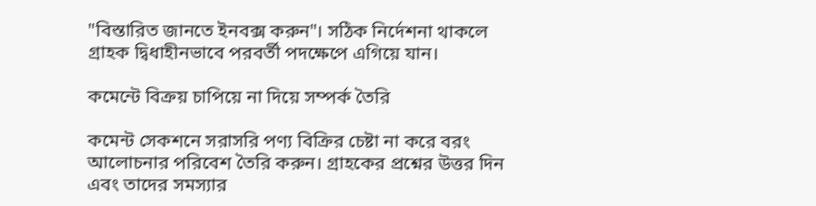"বিস্তারিত জানতে ইনবক্স করুন"। সঠিক নির্দেশনা থাকলে গ্রাহক দ্বিধাহীনভাবে পরবর্তী পদক্ষেপে এগিয়ে যান।

কমেন্টে বিক্রয় চাপিয়ে না দিয়ে সম্পর্ক তৈরি

কমেন্ট সেকশনে সরাসরি পণ্য বিক্রির চেষ্টা না করে বরং আলোচনার পরিবেশ তৈরি করুন। গ্রাহকের প্রশ্নের উত্তর দিন এবং তাদের সমস্যার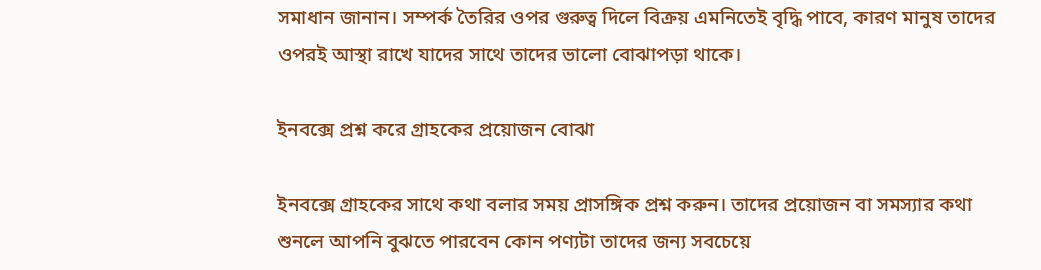সমাধান জানান। সম্পর্ক তৈরির ওপর গুরুত্ব দিলে বিক্রয় এমনিতেই বৃদ্ধি পাবে, কারণ মানুষ তাদের ওপরই আস্থা রাখে যাদের সাথে তাদের ভালো বোঝাপড়া থাকে।

ইনবক্সে প্রশ্ন করে গ্রাহকের প্রয়োজন বোঝা

ইনবক্সে গ্রাহকের সাথে কথা বলার সময় প্রাসঙ্গিক প্রশ্ন করুন। তাদের প্রয়োজন বা সমস্যার কথা শুনলে আপনি বুঝতে পারবেন কোন পণ্যটা তাদের জন্য সবচেয়ে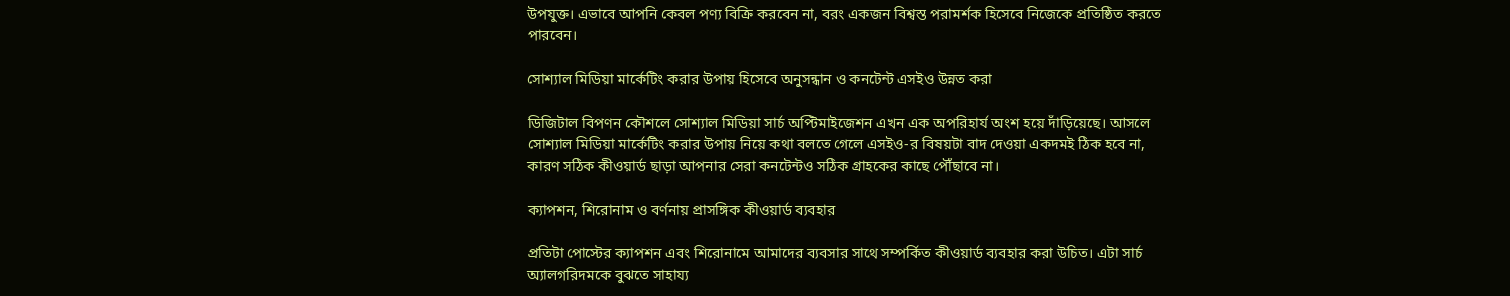উপযুক্ত। এভাবে আপনি কেবল পণ্য বিক্রি করবেন না, বরং একজন বিশ্বস্ত পরামর্শক হিসেবে নিজেকে প্রতিষ্ঠিত করতে পারবেন।

সোশ্যাল মিডিয়া মার্কেটিং করার উপায় হিসেবে অনুসন্ধান ও কনটেন্ট এসইও উন্নত করা

ডিজিটাল বিপণন কৌশলে সোশ্যাল মিডিয়া সার্চ অপ্টিমাইজেশন এখন এক অপরিহার্য অংশ হয়ে দাঁড়িয়েছে। আসলে সোশ্যাল মিডিয়া মার্কেটিং করার উপায় নিয়ে কথা বলতে গেলে এসইও-র বিষয়টা বাদ দেওয়া একদমই ঠিক হবে না, কারণ সঠিক কীওয়ার্ড ছাড়া আপনার সেরা কনটেন্টও সঠিক গ্রাহকের কাছে পৌঁছাবে না।

ক্যাপশন, শিরোনাম ও বর্ণনায় প্রাসঙ্গিক কীওয়ার্ড ব্যবহার

প্রতিটা পোস্টের ক্যাপশন এবং শিরোনামে আমাদের ব্যবসার সাথে সম্পর্কিত কীওয়ার্ড ব্যবহার করা উচিত। এটা সার্চ অ্যালগরিদমকে বুঝতে সাহায্য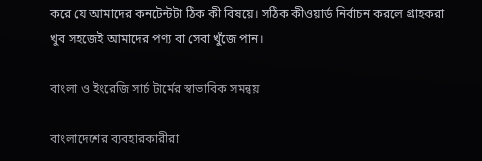করে যে আমাদের কনটেন্টটা ঠিক কী বিষয়ে। সঠিক কীওয়ার্ড নির্বাচন করলে গ্রাহকরা খুব সহজেই আমাদের পণ্য বা সেবা খুঁজে পান।

বাংলা ও ইংরেজি সার্চ টার্মের স্বাভাবিক সমন্বয়

বাংলাদেশের ব্যবহারকারীরা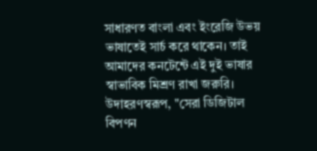সাধারণত বাংলা এবং ইংরেজি উভয় ভাষাতেই সার্চ করে থাকেন। তাই আমাদের কনটেন্টে এই দুই ভাষার স্বাভাবিক মিশ্রণ রাখা জরুরি। উদাহরণস্বরূপ, "সেরা ডিজিটাল বিপণন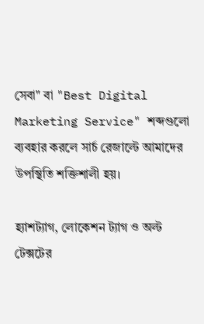সেবা" বা "Best Digital Marketing Service" শব্দগুলো ব্যবহার করলে সার্চ রেজাল্টে আমাদের উপস্থিতি শক্তিশালী হয়।

হ্যাশট্যাগ, লোকেশন ট্যাগ ও অল্ট টেক্সটের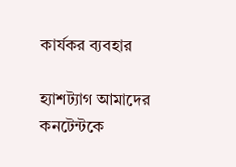কার্যকর ব্যবহার

হ্যাশট্যাগ আমাদের কনটেন্টকে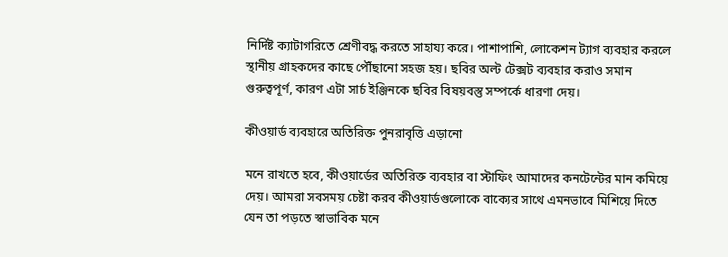নির্দিষ্ট ক্যাটাগরিতে শ্রেণীবদ্ধ করতে সাহায্য করে। পাশাপাশি, লোকেশন ট্যাগ ব্যবহার করলে স্থানীয় গ্রাহকদের কাছে পৌঁছানো সহজ হয়। ছবির অল্ট টেক্সট ব্যবহার করাও সমান গুরুত্বপূর্ণ, কারণ এটা সার্চ ইঞ্জিনকে ছবির বিষয়বস্তু সম্পর্কে ধারণা দেয়।

কীওয়ার্ড ব্যবহারে অতিরিক্ত পুনরাবৃত্তি এড়ানো

মনে রাখতে হবে, কীওয়ার্ডের অতিরিক্ত ব্যবহার বা স্টাফিং আমাদের কনটেন্টের মান কমিয়ে দেয়। আমরা সবসময় চেষ্টা করব কীওয়ার্ডগুলোকে বাক্যের সাথে এমনভাবে মিশিয়ে দিতে যেন তা পড়তে স্বাভাবিক মনে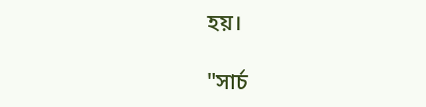হয়।

"সার্চ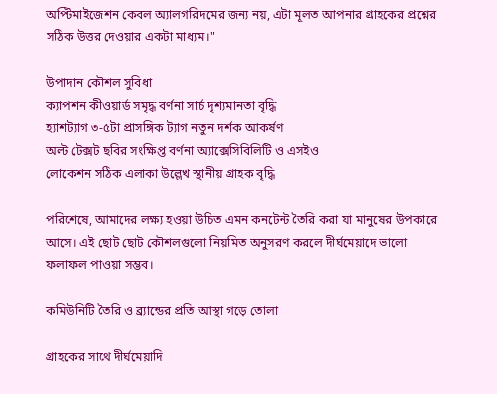অপ্টিমাইজেশন কেবল অ্যালগরিদমের জন্য নয়, এটা মূলত আপনার গ্রাহকের প্রশ্নের সঠিক উত্তর দেওয়ার একটা মাধ্যম।"

উপাদান কৌশল সুবিধা
ক্যাপশন কীওয়ার্ড সমৃদ্ধ বর্ণনা সার্চ দৃশ্যমানতা বৃদ্ধি
হ্যাশট্যাগ ৩-৫টা প্রাসঙ্গিক ট্যাগ নতুন দর্শক আকর্ষণ
অল্ট টেক্সট ছবির সংক্ষিপ্ত বর্ণনা অ্যাক্সেসিবিলিটি ও এসইও
লোকেশন সঠিক এলাকা উল্লেখ স্থানীয় গ্রাহক বৃদ্ধি

পরিশেষে, আমাদের লক্ষ্য হওয়া উচিত এমন কনটেন্ট তৈরি করা যা মানুষের উপকারে আসে। এই ছোট ছোট কৌশলগুলো নিয়মিত অনুসরণ করলে দীর্ঘমেয়াদে ভালো ফলাফল পাওয়া সম্ভব।

কমিউনিটি তৈরি ও ব্র্যান্ডের প্রতি আস্থা গড়ে তোলা

গ্রাহকের সাথে দীর্ঘমেয়াদি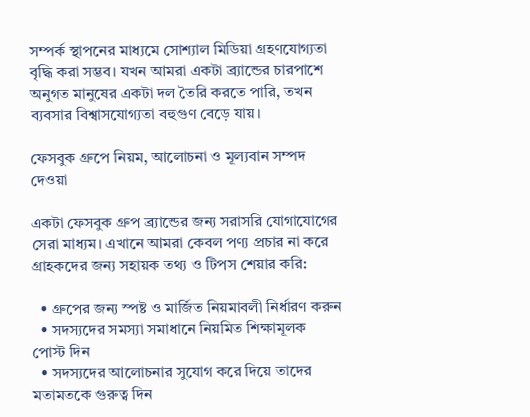সম্পর্ক স্থাপনের মাধ্যমে সোশ্যাল মিডিয়া গ্রহণযোগ্যতা বৃদ্ধি করা সম্ভব। যখন আমরা একটা ব্র্যান্ডের চারপাশে অনুগত মানুষের একটা দল তৈরি করতে পারি, তখন ব্যবসার বিশ্বাসযোগ্যতা বহুগুণ বেড়ে যায়।

ফেসবুক গ্রুপে নিয়ম, আলোচনা ও মূল্যবান সম্পদ দেওয়া

একটা ফেসবুক গ্রুপ ব্র্যান্ডের জন্য সরাসরি যোগাযোগের সেরা মাধ্যম। এখানে আমরা কেবল পণ্য প্রচার না করে গ্রাহকদের জন্য সহায়ক তথ্য ও টিপস শেয়ার করি:

  • গ্রুপের জন্য স্পষ্ট ও মার্জিত নিয়মাবলী নির্ধারণ করুন
  • সদস্যদের সমস্যা সমাধানে নিয়মিত শিক্ষামূলক পোস্ট দিন
  • সদস্যদের আলোচনার সুযোগ করে দিয়ে তাদের মতামতকে গুরুত্ব দিন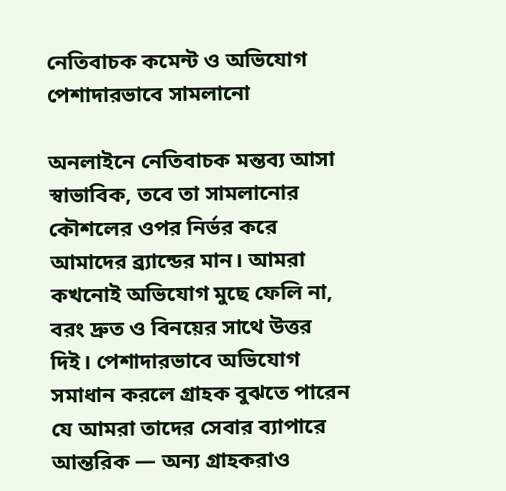নেতিবাচক কমেন্ট ও অভিযোগ পেশাদারভাবে সামলানো

অনলাইনে নেতিবাচক মন্তব্য আসা স্বাভাবিক, তবে তা সামলানোর কৌশলের ওপর নির্ভর করে আমাদের ব্র্যান্ডের মান। আমরা কখনোই অভিযোগ মুছে ফেলি না, বরং দ্রুত ও বিনয়ের সাথে উত্তর দিই। পেশাদারভাবে অভিযোগ সমাধান করলে গ্রাহক বুঝতে পারেন যে আমরা তাদের সেবার ব্যাপারে আন্তরিক — অন্য গ্রাহকরাও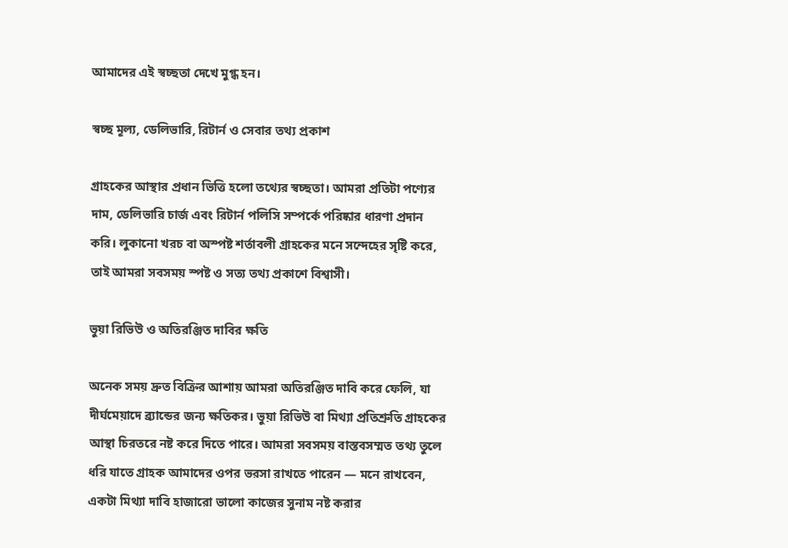আমাদের এই স্বচ্ছতা দেখে মুগ্ধ হন।

স্বচ্ছ মূল্য, ডেলিভারি, রিটার্ন ও সেবার তথ্য প্রকাশ

গ্রাহকের আস্থার প্রধান ভিত্তি হলো তথ্যের স্বচ্ছতা। আমরা প্রতিটা পণ্যের দাম, ডেলিভারি চার্জ এবং রিটার্ন পলিসি সম্পর্কে পরিষ্কার ধারণা প্রদান করি। লুকানো খরচ বা অস্পষ্ট শর্তাবলী গ্রাহকের মনে সন্দেহের সৃষ্টি করে, তাই আমরা সবসময় স্পষ্ট ও সত্য তথ্য প্রকাশে বিশ্বাসী।

ভুয়া রিভিউ ও অতিরঞ্জিত দাবির ক্ষতি

অনেক সময় দ্রুত বিক্রির আশায় আমরা অতিরঞ্জিত দাবি করে ফেলি, যা দীর্ঘমেয়াদে ব্র্যান্ডের জন্য ক্ষতিকর। ভুয়া রিভিউ বা মিথ্যা প্রতিশ্রুতি গ্রাহকের আস্থা চিরতরে নষ্ট করে দিতে পারে। আমরা সবসময় বাস্তবসম্মত তথ্য তুলে ধরি যাতে গ্রাহক আমাদের ওপর ভরসা রাখতে পারেন — মনে রাখবেন, একটা মিথ্যা দাবি হাজারো ভালো কাজের সুনাম নষ্ট করার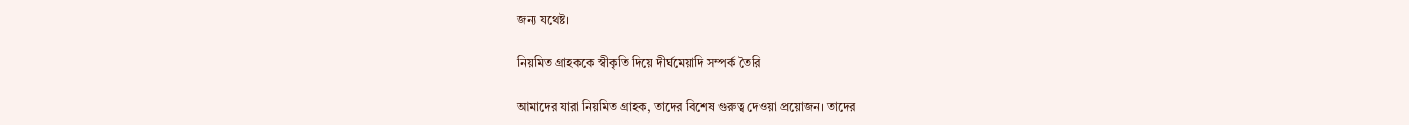জন্য যথেষ্ট।

নিয়মিত গ্রাহককে স্বীকৃতি দিয়ে দীর্ঘমেয়াদি সম্পর্ক তৈরি

আমাদের যারা নিয়মিত গ্রাহক, তাদের বিশেষ গুরুত্ব দেওয়া প্রয়োজন। তাদের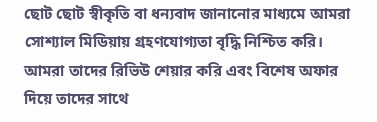ছোট ছোট স্বীকৃতি বা ধন্যবাদ জানানোর মাধ্যমে আমরা সোশ্যাল মিডিয়ায় গ্রহণযোগ্যতা বৃদ্ধি নিশ্চিত করি। আমরা তাদের রিভিউ শেয়ার করি এবং বিশেষ অফার দিয়ে তাদের সাথে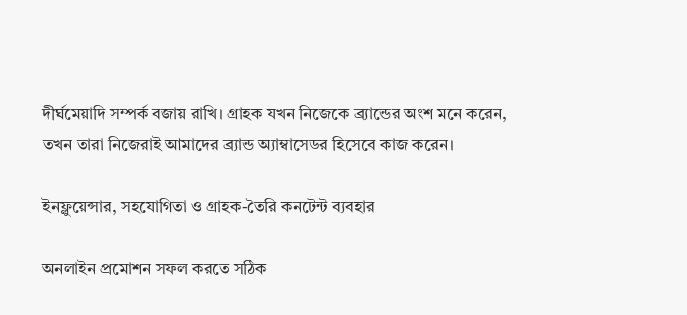দীর্ঘমেয়াদি সম্পর্ক বজায় রাখি। গ্রাহক যখন নিজেকে ব্র্যান্ডের অংশ মনে করেন, তখন তারা নিজেরাই আমাদের ব্র্যান্ড অ্যাম্বাসেডর হিসেবে কাজ করেন।

ইনফ্লুয়েন্সার, সহযোগিতা ও গ্রাহক-তৈরি কনটেন্ট ব্যবহার

অনলাইন প্রমোশন সফল করতে সঠিক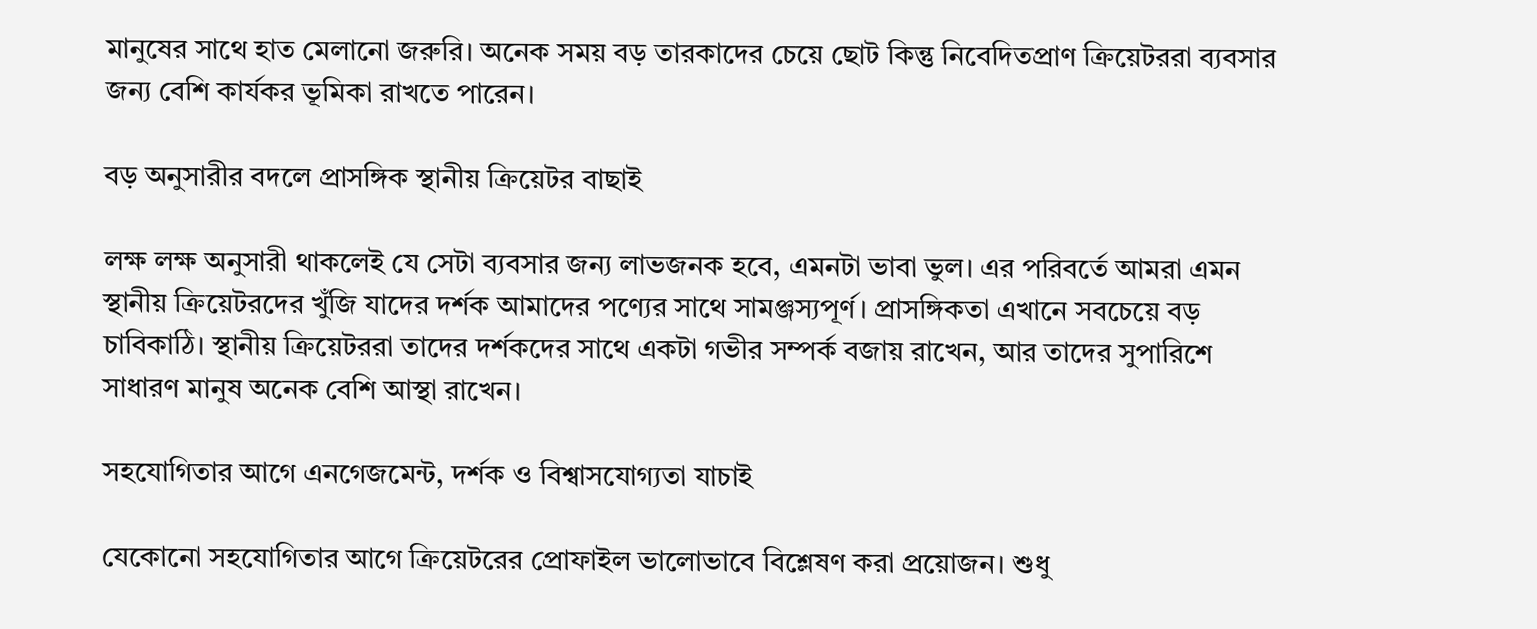মানুষের সাথে হাত মেলানো জরুরি। অনেক সময় বড় তারকাদের চেয়ে ছোট কিন্তু নিবেদিতপ্রাণ ক্রিয়েটররা ব্যবসার জন্য বেশি কার্যকর ভূমিকা রাখতে পারেন।

বড় অনুসারীর বদলে প্রাসঙ্গিক স্থানীয় ক্রিয়েটর বাছাই

লক্ষ লক্ষ অনুসারী থাকলেই যে সেটা ব্যবসার জন্য লাভজনক হবে, এমনটা ভাবা ভুল। এর পরিবর্তে আমরা এমন স্থানীয় ক্রিয়েটরদের খুঁজি যাদের দর্শক আমাদের পণ্যের সাথে সামঞ্জস্যপূর্ণ। প্রাসঙ্গিকতা এখানে সবচেয়ে বড় চাবিকাঠি। স্থানীয় ক্রিয়েটররা তাদের দর্শকদের সাথে একটা গভীর সম্পর্ক বজায় রাখেন, আর তাদের সুপারিশে সাধারণ মানুষ অনেক বেশি আস্থা রাখেন।

সহযোগিতার আগে এনগেজমেন্ট, দর্শক ও বিশ্বাসযোগ্যতা যাচাই

যেকোনো সহযোগিতার আগে ক্রিয়েটরের প্রোফাইল ভালোভাবে বিশ্লেষণ করা প্রয়োজন। শুধু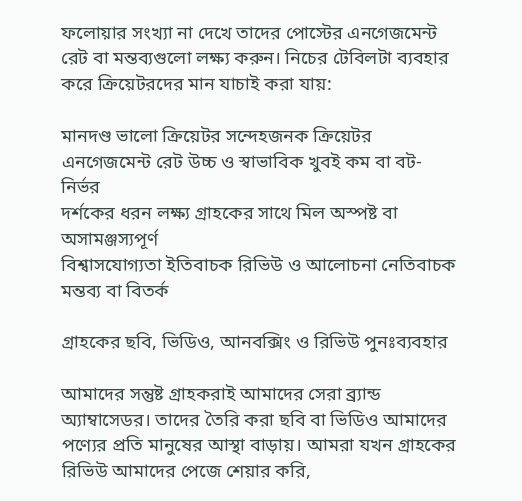ফলোয়ার সংখ্যা না দেখে তাদের পোস্টের এনগেজমেন্ট রেট বা মন্তব্যগুলো লক্ষ্য করুন। নিচের টেবিলটা ব্যবহার করে ক্রিয়েটরদের মান যাচাই করা যায়:

মানদণ্ড ভালো ক্রিয়েটর সন্দেহজনক ক্রিয়েটর
এনগেজমেন্ট রেট উচ্চ ও স্বাভাবিক খুবই কম বা বট-নির্ভর
দর্শকের ধরন লক্ষ্য গ্রাহকের সাথে মিল অস্পষ্ট বা অসামঞ্জস্যপূর্ণ
বিশ্বাসযোগ্যতা ইতিবাচক রিভিউ ও আলোচনা নেতিবাচক মন্তব্য বা বিতর্ক

গ্রাহকের ছবি, ভিডিও, আনবক্সিং ও রিভিউ পুনঃব্যবহার

আমাদের সন্তুষ্ট গ্রাহকরাই আমাদের সেরা ব্র্যান্ড অ্যাম্বাসেডর। তাদের তৈরি করা ছবি বা ভিডিও আমাদের পণ্যের প্রতি মানুষের আস্থা বাড়ায়। আমরা যখন গ্রাহকের রিভিউ আমাদের পেজে শেয়ার করি,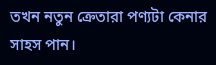তখন নতুন ক্রেতারা পণ্যটা কেনার সাহস পান।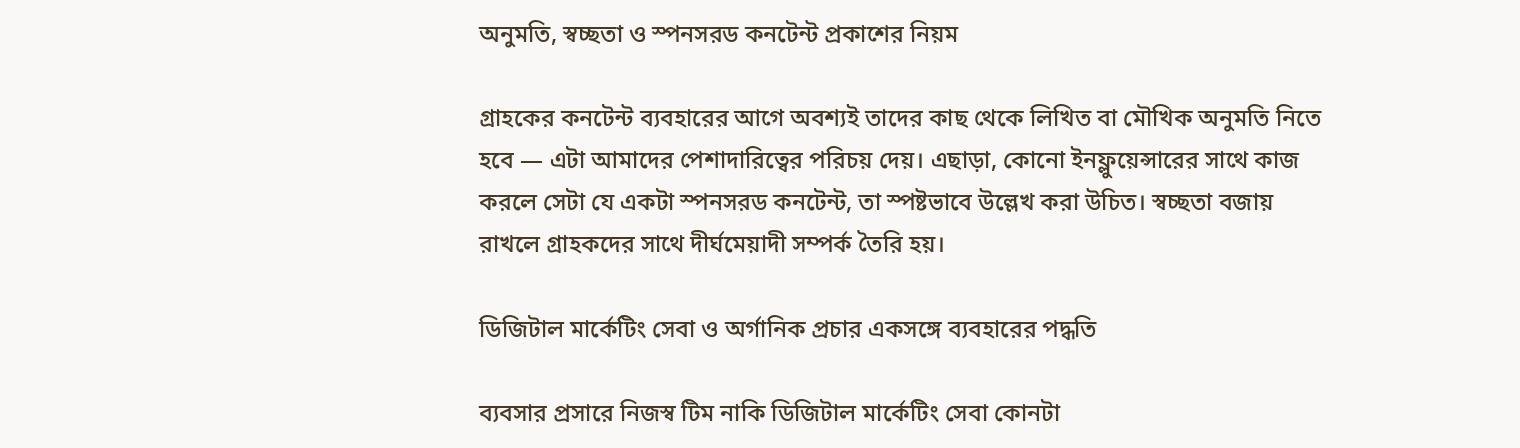অনুমতি, স্বচ্ছতা ও স্পনসরড কনটেন্ট প্রকাশের নিয়ম

গ্রাহকের কনটেন্ট ব্যবহারের আগে অবশ্যই তাদের কাছ থেকে লিখিত বা মৌখিক অনুমতি নিতে হবে — এটা আমাদের পেশাদারিত্বের পরিচয় দেয়। এছাড়া, কোনো ইনফ্লুয়েন্সারের সাথে কাজ করলে সেটা যে একটা স্পনসরড কনটেন্ট, তা স্পষ্টভাবে উল্লেখ করা উচিত। স্বচ্ছতা বজায় রাখলে গ্রাহকদের সাথে দীর্ঘমেয়াদী সম্পর্ক তৈরি হয়।

ডিজিটাল মার্কেটিং সেবা ও অর্গানিক প্রচার একসঙ্গে ব্যবহারের পদ্ধতি

ব্যবসার প্রসারে নিজস্ব টিম নাকি ডিজিটাল মার্কেটিং সেবা কোনটা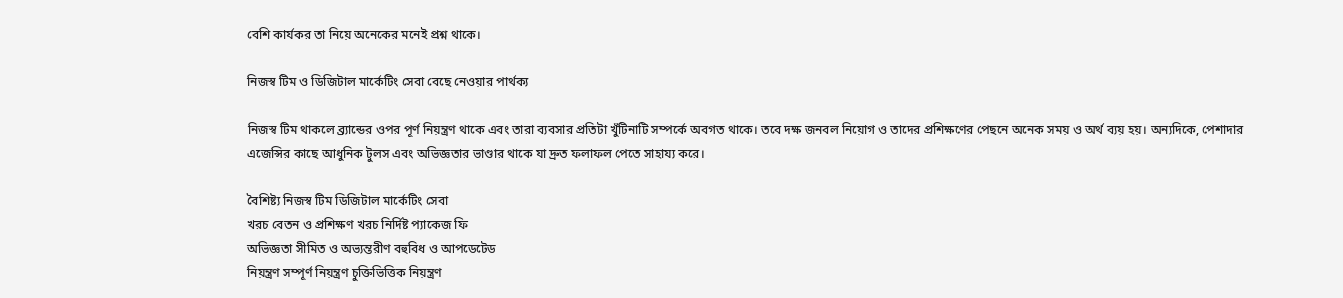বেশি কার্যকর তা নিয়ে অনেকের মনেই প্রশ্ন থাকে।

নিজস্ব টিম ও ডিজিটাল মার্কেটিং সেবা বেছে নেওয়ার পার্থক্য

নিজস্ব টিম থাকলে ব্র্যান্ডের ওপর পূর্ণ নিয়ন্ত্রণ থাকে এবং তারা ব্যবসার প্রতিটা খুঁটিনাটি সম্পর্কে অবগত থাকে। তবে দক্ষ জনবল নিয়োগ ও তাদের প্রশিক্ষণের পেছনে অনেক সময় ও অর্থ ব্যয় হয়। অন্যদিকে, পেশাদার এজেন্সির কাছে আধুনিক টুলস এবং অভিজ্ঞতার ভাণ্ডার থাকে যা দ্রুত ফলাফল পেতে সাহায্য করে।

বৈশিষ্ট্য নিজস্ব টিম ডিজিটাল মার্কেটিং সেবা
খরচ বেতন ও প্রশিক্ষণ খরচ নির্দিষ্ট প্যাকেজ ফি
অভিজ্ঞতা সীমিত ও অভ্যন্তরীণ বহুবিধ ও আপডেটেড
নিয়ন্ত্রণ সম্পূর্ণ নিয়ন্ত্রণ চুক্তিভিত্তিক নিয়ন্ত্রণ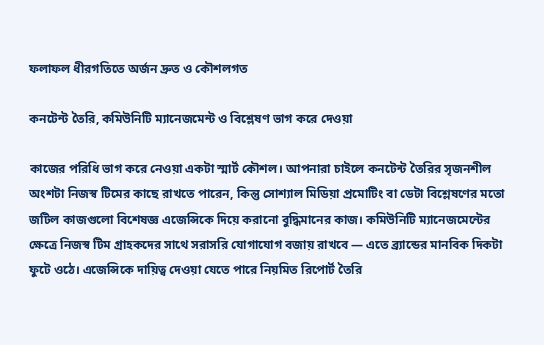ফলাফল ধীরগতিতে অর্জন দ্রুত ও কৌশলগত

কনটেন্ট তৈরি, কমিউনিটি ম্যানেজমেন্ট ও বিশ্লেষণ ভাগ করে দেওয়া

কাজের পরিধি ভাগ করে নেওয়া একটা স্মার্ট কৌশল। আপনারা চাইলে কনটেন্ট তৈরির সৃজনশীল অংশটা নিজস্ব টিমের কাছে রাখতে পারেন, কিন্তু সোশ্যাল মিডিয়া প্রমোটিং বা ডেটা বিশ্লেষণের মতো জটিল কাজগুলো বিশেষজ্ঞ এজেন্সিকে দিয়ে করানো বুদ্ধিমানের কাজ। কমিউনিটি ম্যানেজমেন্টের ক্ষেত্রে নিজস্ব টিম গ্রাহকদের সাথে সরাসরি যোগাযোগ বজায় রাখবে — এতে ব্র্যান্ডের মানবিক দিকটা ফুটে ওঠে। এজেন্সিকে দায়িত্ব দেওয়া যেতে পারে নিয়মিত রিপোর্ট তৈরি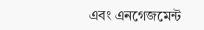এবং এনগেজমেন্ট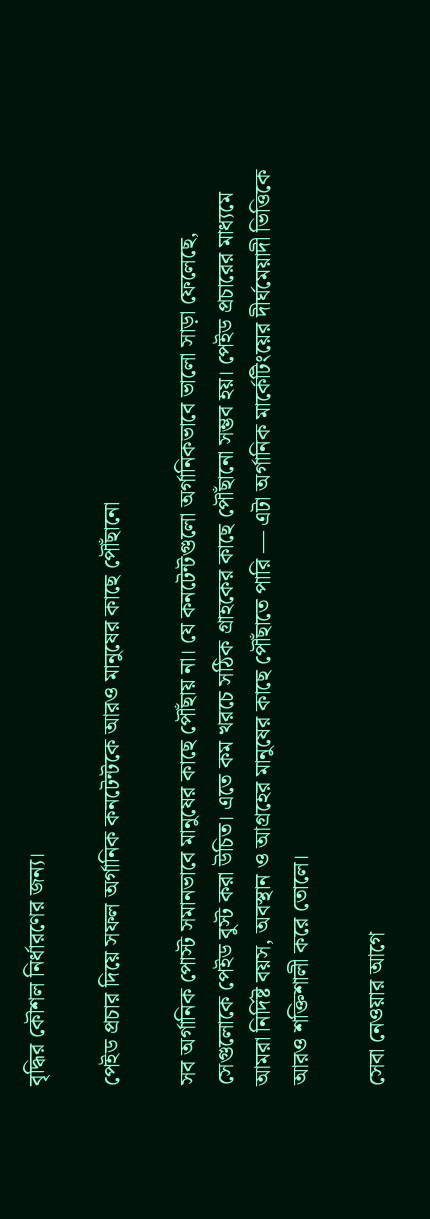বৃদ্ধির কৌশল নির্ধারণের জন্য।

পেইড প্রচার দিয়ে সফল অর্গানিক কনটেন্টকে আরও মানুষের কাছে পৌঁছানো

সব অর্গানিক পোস্ট সমানভাবে মানুষের কাছে পৌঁছায় না। যে কনটেন্টগুলো অর্গানিকভাবে ভালো সাড়া ফেলেছে, সেগুলোকে পেইড বুস্ট করা উচিত। এতে কম খরচে সঠিক গ্রাহকের কাছে পৌঁছানো সম্ভব হয়। পেইড প্রচারের মাধ্যমে আমরা নির্দিষ্ট বয়স, অবস্থান ও আগ্রহের মানুষের কাছে পৌঁছাতে পারি — এটা অর্গানিক মার্কেটিংয়ের দীর্ঘমেয়াদী ভিত্তিকে আরও শক্তিশালী করে তোলে।

সেবা নেওয়ার আগে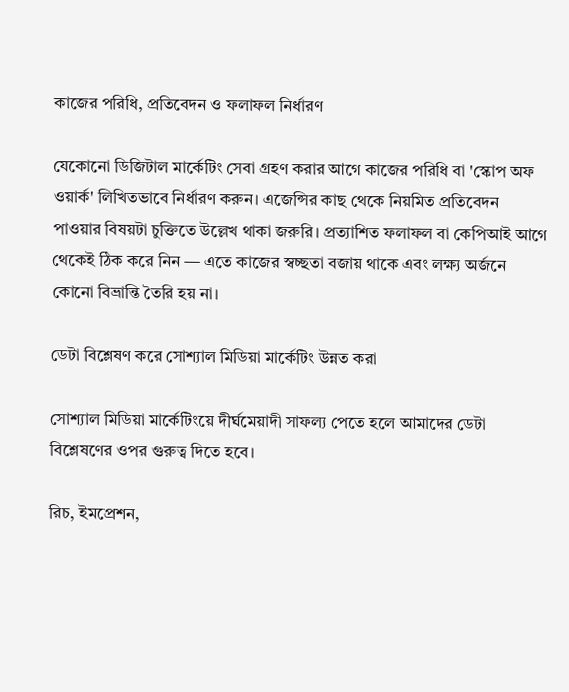কাজের পরিধি, প্রতিবেদন ও ফলাফল নির্ধারণ

যেকোনো ডিজিটাল মার্কেটিং সেবা গ্রহণ করার আগে কাজের পরিধি বা 'স্কোপ অফ ওয়ার্ক' লিখিতভাবে নির্ধারণ করুন। এজেন্সির কাছ থেকে নিয়মিত প্রতিবেদন পাওয়ার বিষয়টা চুক্তিতে উল্লেখ থাকা জরুরি। প্রত্যাশিত ফলাফল বা কেপিআই আগে থেকেই ঠিক করে নিন — এতে কাজের স্বচ্ছতা বজায় থাকে এবং লক্ষ্য অর্জনে কোনো বিভ্রান্তি তৈরি হয় না।

ডেটা বিশ্লেষণ করে সোশ্যাল মিডিয়া মার্কেটিং উন্নত করা

সোশ্যাল মিডিয়া মার্কেটিংয়ে দীর্ঘমেয়াদী সাফল্য পেতে হলে আমাদের ডেটা বিশ্লেষণের ওপর গুরুত্ব দিতে হবে।

রিচ, ইমপ্রেশন,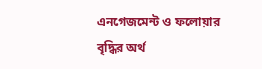এনগেজমেন্ট ও ফলোয়ার বৃদ্ধির অর্থ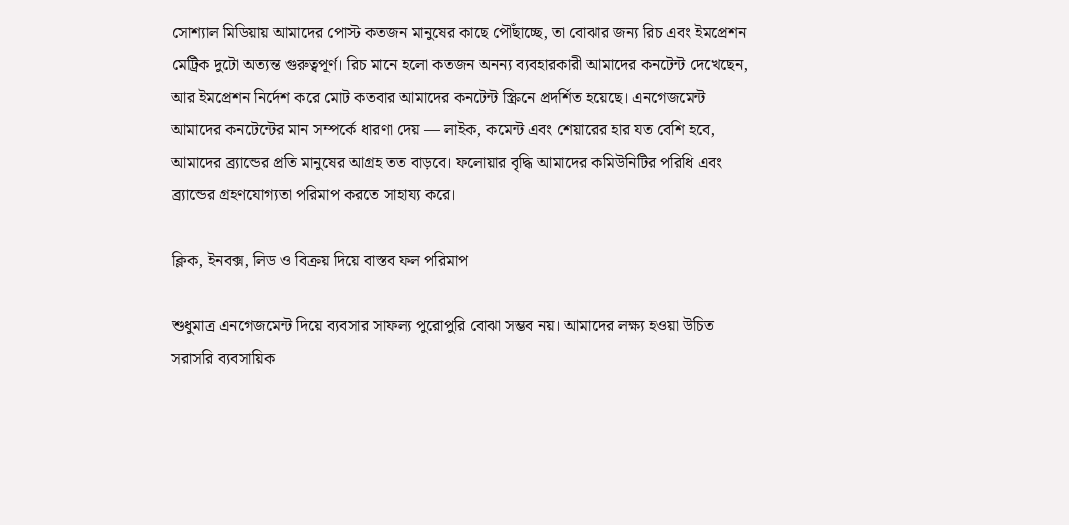সোশ্যাল মিডিয়ায় আমাদের পোস্ট কতজন মানুষের কাছে পৌঁছাচ্ছে, তা বোঝার জন্য রিচ এবং ইমপ্রেশন মেট্রিক দুটো অত্যন্ত গুরুত্বপূর্ণ। রিচ মানে হলো কতজন অনন্য ব্যবহারকারী আমাদের কনটেন্ট দেখেছেন, আর ইমপ্রেশন নির্দেশ করে মোট কতবার আমাদের কনটেন্ট স্ক্রিনে প্রদর্শিত হয়েছে। এনগেজমেন্ট আমাদের কনটেন্টের মান সম্পর্কে ধারণা দেয় — লাইক, কমেন্ট এবং শেয়ারের হার যত বেশি হবে, আমাদের ব্র্যান্ডের প্রতি মানুষের আগ্রহ তত বাড়বে। ফলোয়ার বৃদ্ধি আমাদের কমিউনিটির পরিধি এবং ব্র্যান্ডের গ্রহণযোগ্যতা পরিমাপ করতে সাহায্য করে।

ক্লিক, ইনবক্স, লিড ও বিক্রয় দিয়ে বাস্তব ফল পরিমাপ

শুধুমাত্র এনগেজমেন্ট দিয়ে ব্যবসার সাফল্য পুরোপুরি বোঝা সম্ভব নয়। আমাদের লক্ষ্য হওয়া উচিত সরাসরি ব্যবসায়িক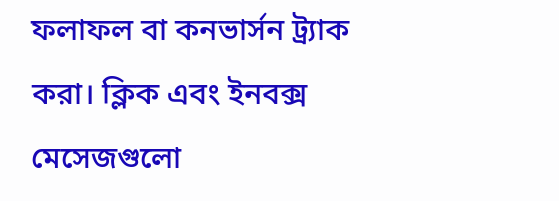ফলাফল বা কনভার্সন ট্র্যাক করা। ক্লিক এবং ইনবক্স মেসেজগুলো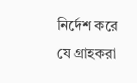নির্দেশ করে যে গ্রাহকরা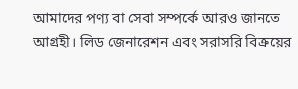আমাদের পণ্য বা সেবা সম্পর্কে আরও জানতে আগ্রহী। লিড জেনারেশন এবং সরাসরি বিক্রয়ের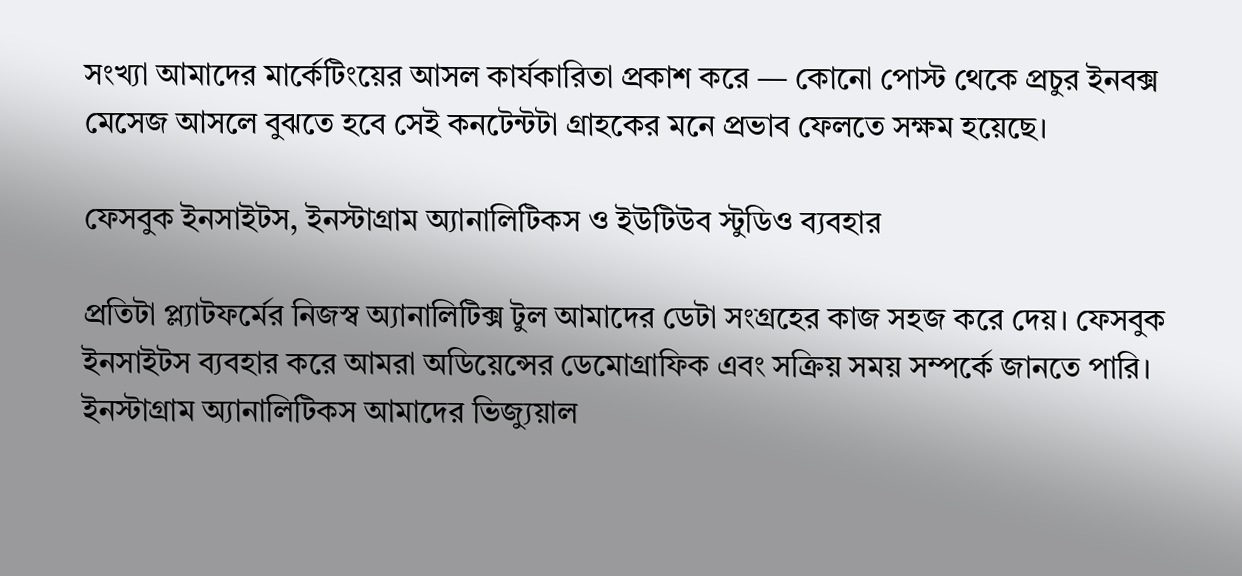সংখ্যা আমাদের মার্কেটিংয়ের আসল কার্যকারিতা প্রকাশ করে — কোনো পোস্ট থেকে প্রচুর ইনবক্স মেসেজ আসলে বুঝতে হবে সেই কনটেন্টটা গ্রাহকের মনে প্রভাব ফেলতে সক্ষম হয়েছে।

ফেসবুক ইনসাইটস, ইনস্টাগ্রাম অ্যানালিটিকস ও ইউটিউব স্টুডিও ব্যবহার

প্রতিটা প্ল্যাটফর্মের নিজস্ব অ্যানালিটিক্স টুল আমাদের ডেটা সংগ্রহের কাজ সহজ করে দেয়। ফেসবুক ইনসাইটস ব্যবহার করে আমরা অডিয়েন্সের ডেমোগ্রাফিক এবং সক্রিয় সময় সম্পর্কে জানতে পারি। ইনস্টাগ্রাম অ্যানালিটিকস আমাদের ভিজ্যুয়াল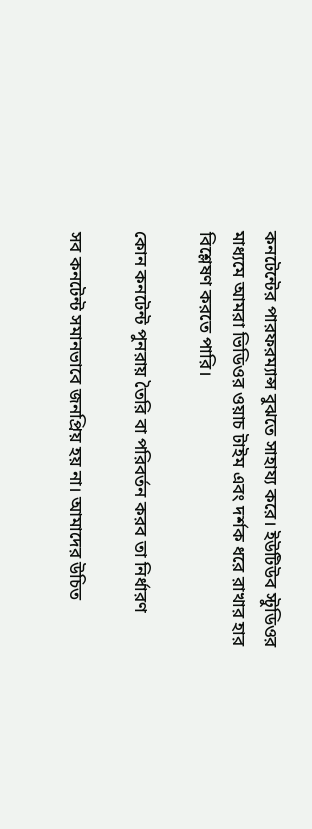কনটেন্টের পারফরম্যান্স বুঝতে সাহায্য করে। ইউটিউব স্টুডিওর মাধ্যমে আমরা ভিডিওর ওয়াচ টাইম এবং দর্শক ধরে রাখার হার বিশ্লেষণ করতে পারি।

কোন কনটেন্ট পুনরায় তৈরি বা পরিবর্তন করব তা নির্ধারণ

সব কনটেন্ট সমানভাবে জনপ্রিয় হয় না। আমাদের উচিত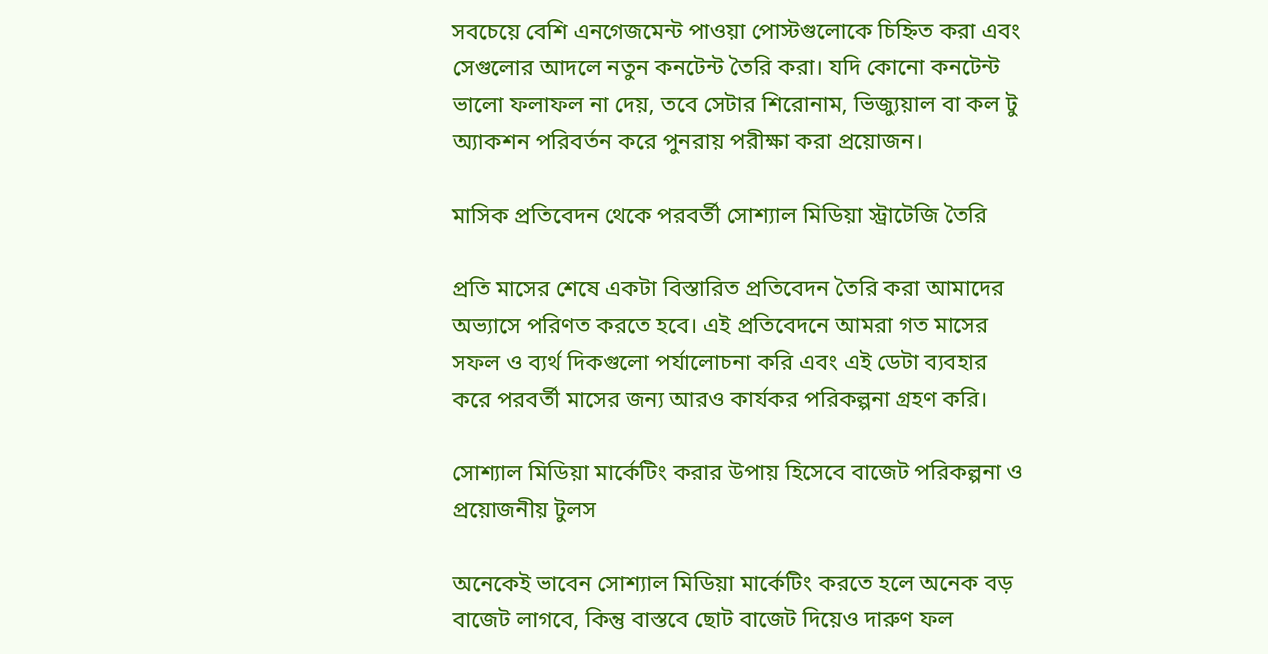সবচেয়ে বেশি এনগেজমেন্ট পাওয়া পোস্টগুলোকে চিহ্নিত করা এবং সেগুলোর আদলে নতুন কনটেন্ট তৈরি করা। যদি কোনো কনটেন্ট ভালো ফলাফল না দেয়, তবে সেটার শিরোনাম, ভিজ্যুয়াল বা কল টু অ্যাকশন পরিবর্তন করে পুনরায় পরীক্ষা করা প্রয়োজন।

মাসিক প্রতিবেদন থেকে পরবর্তী সোশ্যাল মিডিয়া স্ট্রাটেজি তৈরি

প্রতি মাসের শেষে একটা বিস্তারিত প্রতিবেদন তৈরি করা আমাদের অভ্যাসে পরিণত করতে হবে। এই প্রতিবেদনে আমরা গত মাসের সফল ও ব্যর্থ দিকগুলো পর্যালোচনা করি এবং এই ডেটা ব্যবহার করে পরবর্তী মাসের জন্য আরও কার্যকর পরিকল্পনা গ্রহণ করি।

সোশ্যাল মিডিয়া মার্কেটিং করার উপায় হিসেবে বাজেট পরিকল্পনা ও প্রয়োজনীয় টুলস

অনেকেই ভাবেন সোশ্যাল মিডিয়া মার্কেটিং করতে হলে অনেক বড় বাজেট লাগবে, কিন্তু বাস্তবে ছোট বাজেট দিয়েও দারুণ ফল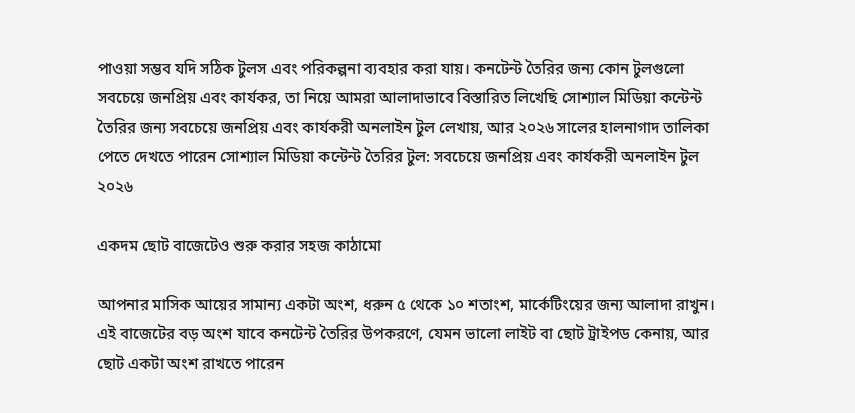পাওয়া সম্ভব যদি সঠিক টুলস এবং পরিকল্পনা ব্যবহার করা যায়। কনটেন্ট তৈরির জন্য কোন টুলগুলো সবচেয়ে জনপ্রিয় এবং কার্যকর, তা নিয়ে আমরা আলাদাভাবে বিস্তারিত লিখেছি সোশ্যাল মিডিয়া কন্টেন্ট তৈরির জন্য সবচেয়ে জনপ্রিয় এবং কার্যকরী অনলাইন টুল লেখায়, আর ২০২৬ সালের হালনাগাদ তালিকা পেতে দেখতে পারেন সোশ্যাল মিডিয়া কন্টেন্ট তৈরির টুল: সবচেয়ে জনপ্রিয় এবং কার্যকরী অনলাইন টুল ২০২৬

একদম ছোট বাজেটেও শুরু করার সহজ কাঠামো

আপনার মাসিক আয়ের সামান্য একটা অংশ, ধরুন ৫ থেকে ১০ শতাংশ, মার্কেটিংয়ের জন্য আলাদা রাখুন। এই বাজেটের বড় অংশ যাবে কনটেন্ট তৈরির উপকরণে, যেমন ভালো লাইট বা ছোট ট্রাইপড কেনায়, আর ছোট একটা অংশ রাখতে পারেন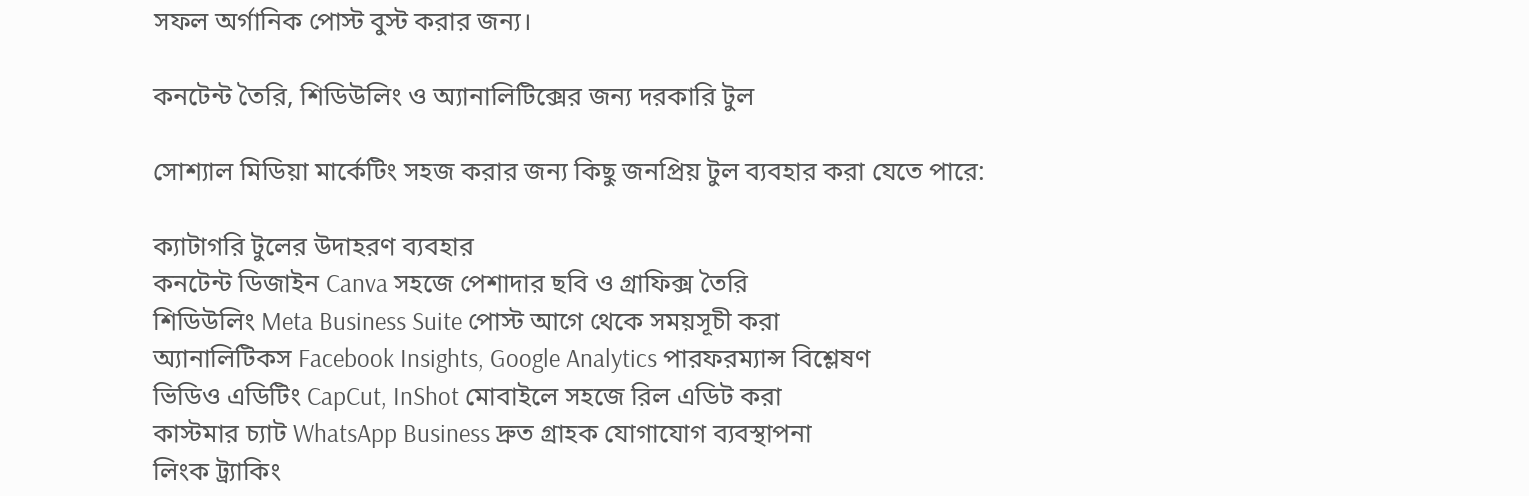সফল অর্গানিক পোস্ট বুস্ট করার জন্য।

কনটেন্ট তৈরি, শিডিউলিং ও অ্যানালিটিক্সের জন্য দরকারি টুল

সোশ্যাল মিডিয়া মার্কেটিং সহজ করার জন্য কিছু জনপ্রিয় টুল ব্যবহার করা যেতে পারে:

ক্যাটাগরি টুলের উদাহরণ ব্যবহার
কনটেন্ট ডিজাইন Canva সহজে পেশাদার ছবি ও গ্রাফিক্স তৈরি
শিডিউলিং Meta Business Suite পোস্ট আগে থেকে সময়সূচী করা
অ্যানালিটিকস Facebook Insights, Google Analytics পারফরম্যান্স বিশ্লেষণ
ভিডিও এডিটিং CapCut, InShot মোবাইলে সহজে রিল এডিট করা
কাস্টমার চ্যাট WhatsApp Business দ্রুত গ্রাহক যোগাযোগ ব্যবস্থাপনা
লিংক ট্র্যাকিং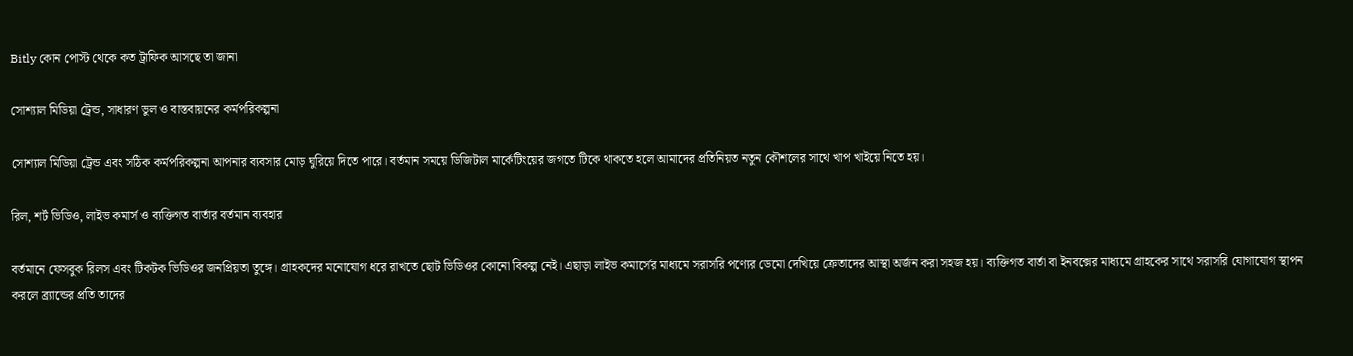Bitly কোন পোস্ট থেকে কত ট্রাফিক আসছে তা জানা

সোশ্যাল মিডিয়া ট্রেন্ড, সাধারণ ভুল ও বাস্তবায়নের কর্মপরিকল্পনা

সোশ্যাল মিডিয়া ট্রেন্ড এবং সঠিক কর্মপরিকল্পনা আপনার ব্যবসার মোড় ঘুরিয়ে দিতে পারে। বর্তমান সময়ে ডিজিটাল মার্কেটিংয়ের জগতে টিকে থাকতে হলে আমাদের প্রতিনিয়ত নতুন কৌশলের সাথে খাপ খাইয়ে নিতে হয়।

রিল, শর্ট ভিডিও, লাইভ কমার্স ও ব্যক্তিগত বার্তার বর্তমান ব্যবহার

বর্তমানে ফেসবুক রিলস এবং টিকটক ভিডিওর জনপ্রিয়তা তুঙ্গে। গ্রাহকদের মনোযোগ ধরে রাখতে ছোট ভিডিওর কোনো বিকল্প নেই। এছাড়া লাইভ কমার্সের মাধ্যমে সরাসরি পণ্যের ডেমো দেখিয়ে ক্রেতাদের আস্থা অর্জন করা সহজ হয়। ব্যক্তিগত বার্তা বা ইনবক্সের মাধ্যমে গ্রাহকের সাথে সরাসরি যোগাযোগ স্থাপন করলে ব্র্যান্ডের প্রতি তাদের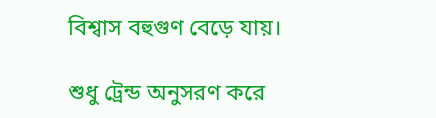বিশ্বাস বহুগুণ বেড়ে যায়।

শুধু ট্রেন্ড অনুসরণ করে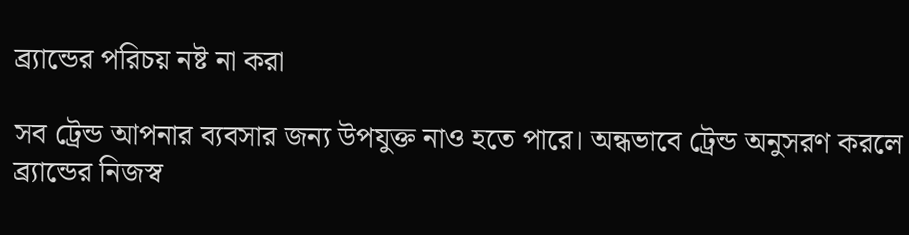ব্র্যান্ডের পরিচয় নষ্ট না করা

সব ট্রেন্ড আপনার ব্যবসার জন্য উপযুক্ত নাও হতে পারে। অন্ধভাবে ট্রেন্ড অনুসরণ করলে ব্র্যান্ডের নিজস্ব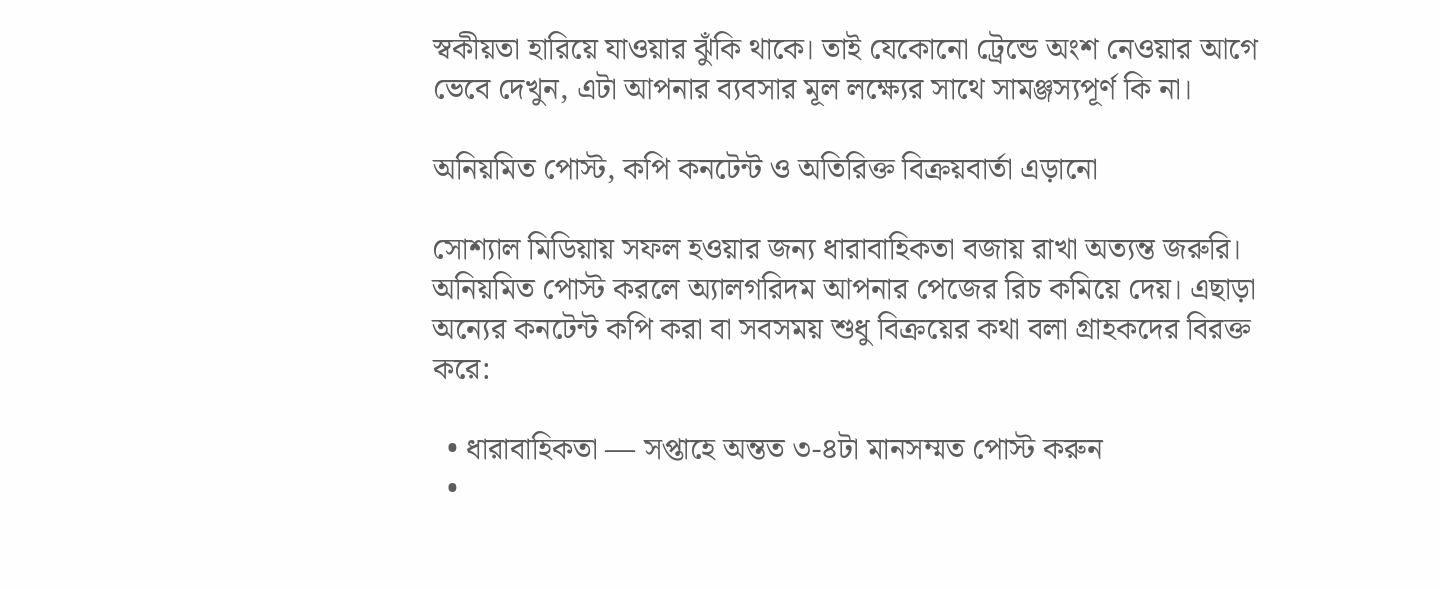স্বকীয়তা হারিয়ে যাওয়ার ঝুঁকি থাকে। তাই যেকোনো ট্রেন্ডে অংশ নেওয়ার আগে ভেবে দেখুন, এটা আপনার ব্যবসার মূল লক্ষ্যের সাথে সামঞ্জস্যপূর্ণ কি না।

অনিয়মিত পোস্ট, কপি কনটেন্ট ও অতিরিক্ত বিক্রয়বার্তা এড়ানো

সোশ্যাল মিডিয়ায় সফল হওয়ার জন্য ধারাবাহিকতা বজায় রাখা অত্যন্ত জরুরি। অনিয়মিত পোস্ট করলে অ্যালগরিদম আপনার পেজের রিচ কমিয়ে দেয়। এছাড়া অন্যের কনটেন্ট কপি করা বা সবসময় শুধু বিক্রয়ের কথা বলা গ্রাহকদের বিরক্ত করে:

  • ধারাবাহিকতা — সপ্তাহে অন্তত ৩-৪টা মানসম্মত পোস্ট করুন
  •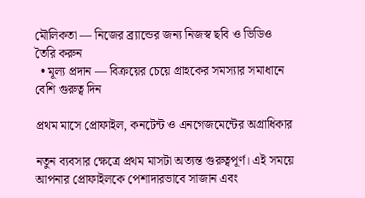মৌলিকতা — নিজের ব্র্যান্ডের জন্য নিজস্ব ছবি ও ভিডিও তৈরি করুন
  • মূল্য প্রদান — বিক্রয়ের চেয়ে গ্রাহকের সমস্যার সমাধানে বেশি গুরুত্ব দিন

প্রথম মাসে প্রোফাইল, কনটেন্ট ও এনগেজমেন্টের অগ্রাধিকার

নতুন ব্যবসার ক্ষেত্রে প্রথম মাসটা অত্যন্ত গুরুত্বপূর্ণ। এই সময়ে আপনার প্রোফাইলকে পেশাদারভাবে সাজান এবং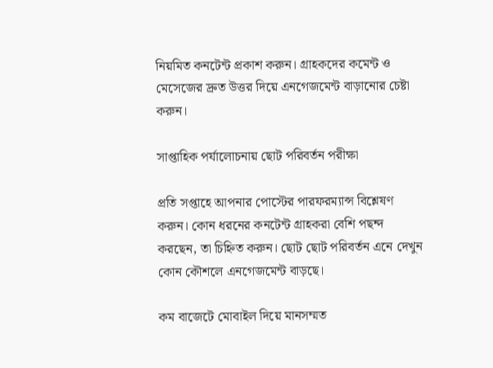নিয়মিত কনটেন্ট প্রকাশ করুন। গ্রাহকদের কমেন্ট ও মেসেজের দ্রুত উত্তর দিয়ে এনগেজমেন্ট বাড়ানোর চেষ্টা করুন।

সাপ্তাহিক পর্যালোচনায় ছোট পরিবর্তন পরীক্ষা

প্রতি সপ্তাহে আপনার পোস্টের পারফরম্যান্স বিশ্লেষণ করুন। কোন ধরনের কনটেন্ট গ্রাহকরা বেশি পছন্দ করছেন, তা চিহ্নিত করুন। ছোট ছোট পরিবর্তন এনে দেখুন কোন কৌশলে এনগেজমেন্ট বাড়ছে।

কম বাজেটে মোবাইল দিয়ে মানসম্মত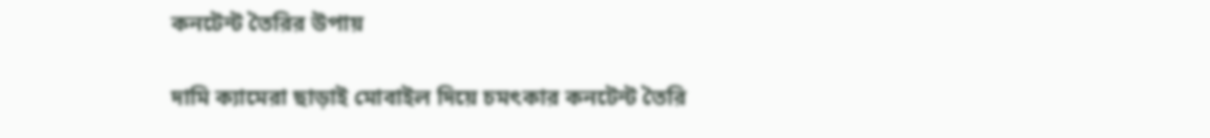কনটেন্ট তৈরির উপায়

দামি ক্যামেরা ছাড়াই মোবাইল দিয়ে চমৎকার কনটেন্ট তৈরি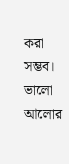করা সম্ভব। ভালো আলোর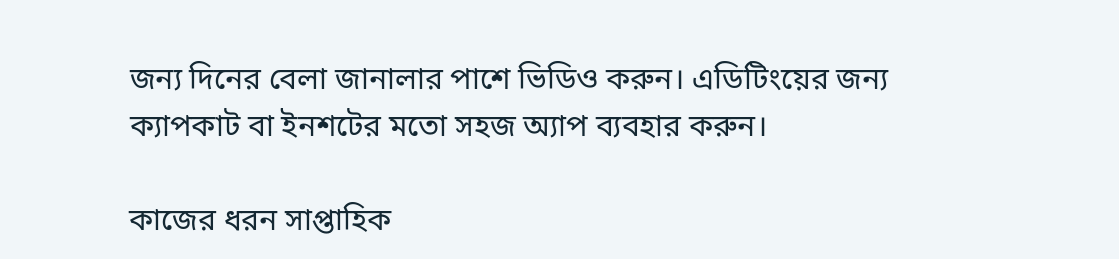জন্য দিনের বেলা জানালার পাশে ভিডিও করুন। এডিটিংয়ের জন্য ক্যাপকাট বা ইনশটের মতো সহজ অ্যাপ ব্যবহার করুন।

কাজের ধরন সাপ্তাহিক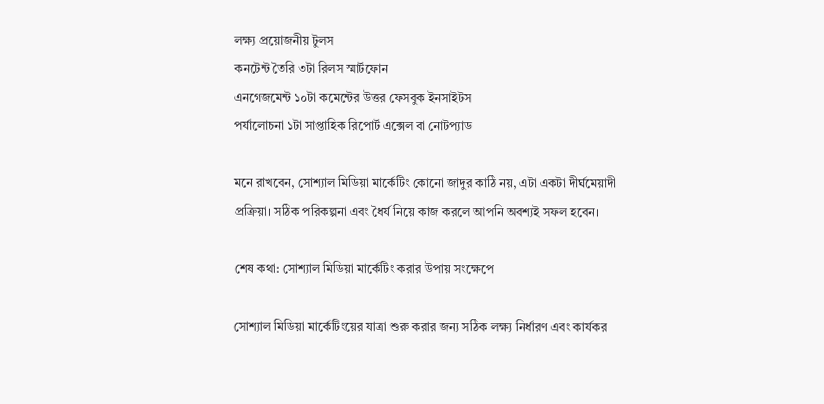লক্ষ্য প্রয়োজনীয় টুলস
কনটেন্ট তৈরি ৩টা রিলস স্মার্টফোন
এনগেজমেন্ট ১০টা কমেন্টের উত্তর ফেসবুক ইনসাইটস
পর্যালোচনা ১টা সাপ্তাহিক রিপোর্ট এক্সেল বা নোটপ্যাড

মনে রাখবেন, সোশ্যাল মিডিয়া মার্কেটিং কোনো জাদুর কাঠি নয়, এটা একটা দীর্ঘমেয়াদী প্রক্রিয়া। সঠিক পরিকল্পনা এবং ধৈর্য নিয়ে কাজ করলে আপনি অবশ্যই সফল হবেন।

শেষ কথা: সোশ্যাল মিডিয়া মার্কেটিং করার উপায় সংক্ষেপে

সোশ্যাল মিডিয়া মার্কেটিংয়ের যাত্রা শুরু করার জন্য সঠিক লক্ষ্য নির্ধারণ এবং কার্যকর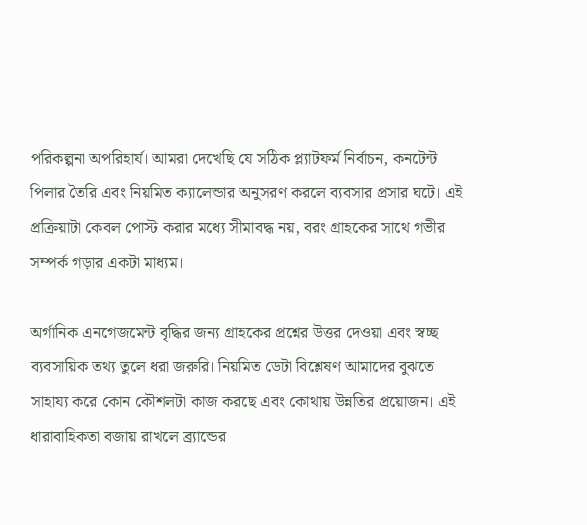পরিকল্পনা অপরিহার্য। আমরা দেখেছি যে সঠিক প্ল্যাটফর্ম নির্বাচন, কনটেন্ট পিলার তৈরি এবং নিয়মিত ক্যালেন্ডার অনুসরণ করলে ব্যবসার প্রসার ঘটে। এই প্রক্রিয়াটা কেবল পোস্ট করার মধ্যে সীমাবদ্ধ নয়, বরং গ্রাহকের সাথে গভীর সম্পর্ক গড়ার একটা মাধ্যম।

অর্গানিক এনগেজমেন্ট বৃদ্ধির জন্য গ্রাহকের প্রশ্নের উত্তর দেওয়া এবং স্বচ্ছ ব্যবসায়িক তথ্য তুলে ধরা জরুরি। নিয়মিত ডেটা বিশ্লেষণ আমাদের বুঝতে সাহায্য করে কোন কৌশলটা কাজ করছে এবং কোথায় উন্নতির প্রয়োজন। এই ধারাবাহিকতা বজায় রাখলে ব্র্যান্ডের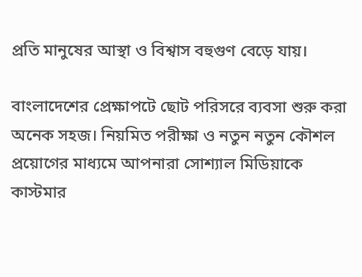প্রতি মানুষের আস্থা ও বিশ্বাস বহুগুণ বেড়ে যায়।

বাংলাদেশের প্রেক্ষাপটে ছোট পরিসরে ব্যবসা শুরু করা অনেক সহজ। নিয়মিত পরীক্ষা ও নতুন নতুন কৌশল প্রয়োগের মাধ্যমে আপনারা সোশ্যাল মিডিয়াকে কাস্টমার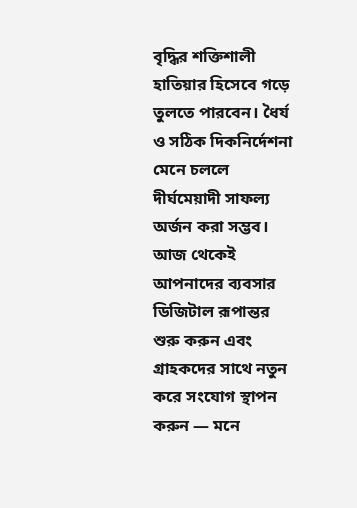বৃদ্ধির শক্তিশালী হাতিয়ার হিসেবে গড়ে তুলতে পারবেন। ধৈর্য ও সঠিক দিকনির্দেশনা মেনে চললে দীর্ঘমেয়াদী সাফল্য অর্জন করা সম্ভব। আজ থেকেই আপনাদের ব্যবসার ডিজিটাল রূপান্তর শুরু করুন এবং গ্রাহকদের সাথে নতুন করে সংযোগ স্থাপন করুন — মনে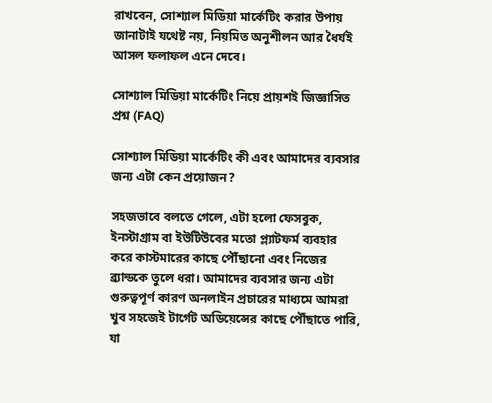রাখবেন, সোশ্যাল মিডিয়া মার্কেটিং করার উপায় জানাটাই যথেষ্ট নয়, নিয়মিত অনুশীলন আর ধৈর্যই আসল ফলাফল এনে দেবে।

সোশ্যাল মিডিয়া মার্কেটিং নিয়ে প্রায়শই জিজ্ঞাসিত প্রশ্ন (FAQ)

সোশ্যাল মিডিয়া মার্কেটিং কী এবং আমাদের ব্যবসার জন্য এটা কেন প্রয়োজন?

সহজভাবে বলতে গেলে, এটা হলো ফেসবুক, ইনস্টাগ্রাম বা ইউটিউবের মতো প্ল্যাটফর্ম ব্যবহার করে কাস্টমারের কাছে পৌঁছানো এবং নিজের ব্র্যান্ডকে তুলে ধরা। আমাদের ব্যবসার জন্য এটা গুরুত্বপূর্ণ কারণ অনলাইন প্রচারের মাধ্যমে আমরা খুব সহজেই টার্গেট অডিয়েন্সের কাছে পৌঁছাতে পারি, যা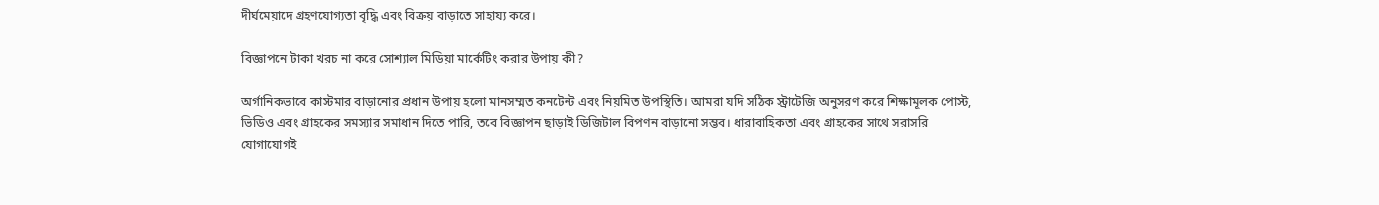দীর্ঘমেয়াদে গ্রহণযোগ্যতা বৃদ্ধি এবং বিক্রয় বাড়াতে সাহায্য করে।

বিজ্ঞাপনে টাকা খরচ না করে সোশ্যাল মিডিয়া মার্কেটিং করার উপায় কী?

অর্গানিকভাবে কাস্টমার বাড়ানোর প্রধান উপায় হলো মানসম্মত কনটেন্ট এবং নিয়মিত উপস্থিতি। আমরা যদি সঠিক স্ট্রাটেজি অনুসরণ করে শিক্ষামূলক পোস্ট, ভিডিও এবং গ্রাহকের সমস্যার সমাধান দিতে পারি, তবে বিজ্ঞাপন ছাড়াই ডিজিটাল বিপণন বাড়ানো সম্ভব। ধারাবাহিকতা এবং গ্রাহকের সাথে সরাসরি যোগাযোগই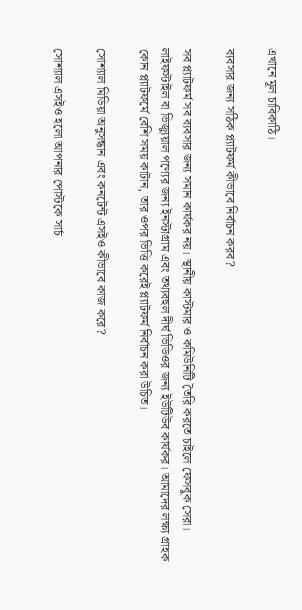এখানে মূল চাবিকাঠি।

ব্যবসার জন্য সঠিক প্ল্যাটফর্ম কীভাবে নির্বাচন করব?

সব প্ল্যাটফর্ম সব ব্যবসার জন্য সমান কার্যকর নয়। স্থানীয় কাস্টমার ও কমিউনিটি তৈরি করতে চাইলে ফেসবুক সেরা। লাইফস্টাইল বা ভিজ্যুয়াল পণ্যের জন্য ইনস্টাগ্রাম এবং তথ্যবহুল দীর্ঘ ভিডিওর জন্য ইউটিউব কার্যকর। আমাদের লক্ষ্য গ্রাহক কোন প্ল্যাটফর্মে বেশি সময় কাটান, তার ওপর ভিত্তি করেই প্ল্যাটফর্ম নির্বাচন করা উচিত।

সোশ্যাল মিডিয়া অনুসন্ধান এবং কনটেন্ট এসইও কীভাবে কাজ করে?

সোশ্যাল এসইও হলো আপনার পোস্টকে সার্চ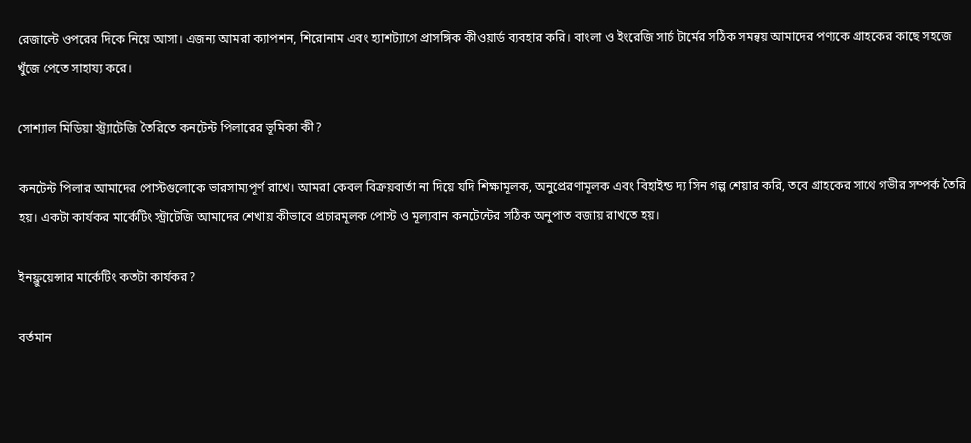রেজাল্টে ওপরের দিকে নিয়ে আসা। এজন্য আমরা ক্যাপশন, শিরোনাম এবং হ্যাশট্যাগে প্রাসঙ্গিক কীওয়ার্ড ব্যবহার করি। বাংলা ও ইংরেজি সার্চ টার্মের সঠিক সমন্বয় আমাদের পণ্যকে গ্রাহকের কাছে সহজে খুঁজে পেতে সাহায্য করে।

সোশ্যাল মিডিয়া স্ট্র্যাটেজি তৈরিতে কনটেন্ট পিলারের ভূমিকা কী?

কনটেন্ট পিলার আমাদের পোস্টগুলোকে ভারসাম্যপূর্ণ রাখে। আমরা কেবল বিক্রয়বার্তা না দিয়ে যদি শিক্ষামূলক, অনুপ্রেরণামূলক এবং বিহাইন্ড দ্য সিন গল্প শেয়ার করি, তবে গ্রাহকের সাথে গভীর সম্পর্ক তৈরি হয়। একটা কার্যকর মার্কেটিং স্ট্রাটেজি আমাদের শেখায় কীভাবে প্রচারমূলক পোস্ট ও মূল্যবান কনটেন্টের সঠিক অনুপাত বজায় রাখতে হয়।

ইনফ্লুয়েন্সার মার্কেটিং কতটা কার্যকর?

বর্তমান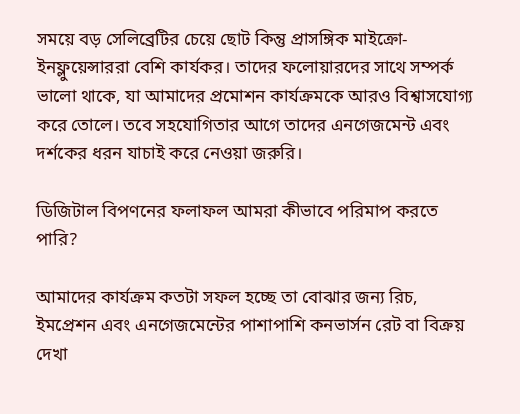সময়ে বড় সেলিব্রেটির চেয়ে ছোট কিন্তু প্রাসঙ্গিক মাইক্রো-ইনফ্লুয়েন্সাররা বেশি কার্যকর। তাদের ফলোয়ারদের সাথে সম্পর্ক ভালো থাকে, যা আমাদের প্রমোশন কার্যক্রমকে আরও বিশ্বাসযোগ্য করে তোলে। তবে সহযোগিতার আগে তাদের এনগেজমেন্ট এবং দর্শকের ধরন যাচাই করে নেওয়া জরুরি।

ডিজিটাল বিপণনের ফলাফল আমরা কীভাবে পরিমাপ করতে পারি?

আমাদের কার্যক্রম কতটা সফল হচ্ছে তা বোঝার জন্য রিচ, ইমপ্রেশন এবং এনগেজমেন্টের পাশাপাশি কনভার্সন রেট বা বিক্রয় দেখা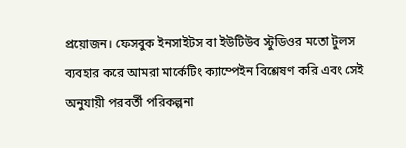প্রয়োজন। ফেসবুক ইনসাইটস বা ইউটিউব স্টুডিওর মতো টুলস ব্যবহার করে আমরা মার্কেটিং ক্যাম্পেইন বিশ্লেষণ করি এবং সেই অনুযায়ী পরবর্তী পরিকল্পনা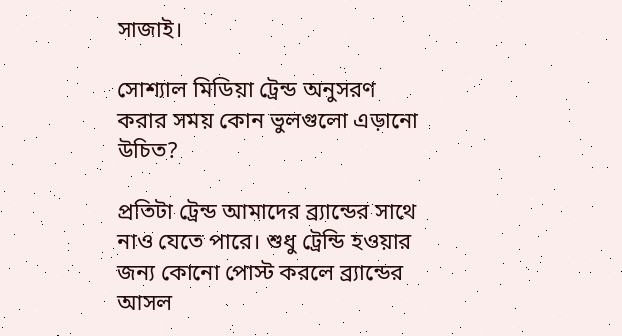সাজাই।

সোশ্যাল মিডিয়া ট্রেন্ড অনুসরণ করার সময় কোন ভুলগুলো এড়ানো উচিত?

প্রতিটা ট্রেন্ড আমাদের ব্র্যান্ডের সাথে নাও যেতে পারে। শুধু ট্রেন্ডি হওয়ার জন্য কোনো পোস্ট করলে ব্র্যান্ডের আসল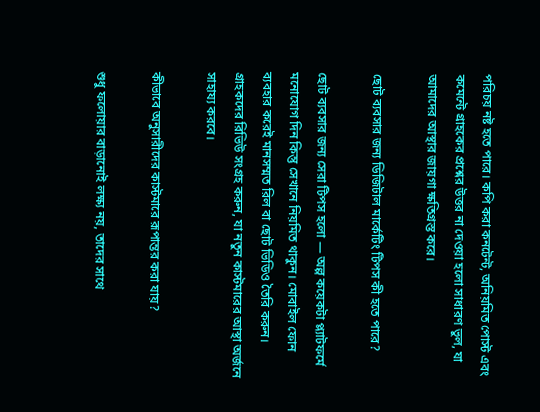পরিচয় নষ্ট হতে পারে। কপি করা কনটেন্ট, অনিয়মিত পোস্ট এবং কমেন্টে গ্রাহকের প্রশ্নের উত্তর না দেওয়া হলো সাধারণ ভুল, যা আমাদের আস্থার জায়গা ক্ষতিগ্রস্ত করে।

ছোট ব্যবসার জন্য ডিজিটাল মার্কেটিং টিপস কী হতে পারে?

ছোট ব্যবসার জন্য সেরা টিপস হলো — অল্প কয়েকটা প্ল্যাটফর্মে মনোযোগ দিন কিন্তু সেখানে নিয়মিত থাকুন। মোবাইল ফোন ব্যবহার করেই মানসম্মত রিল বা ছোট ভিডিও তৈরি করুন। গ্রাহকদের রিভিউ সংগ্রহ করুন, যা নতুন কাস্টমারের আস্থা অর্জনে সাহায্য করবে।

কীভাবে অনুসারীদের কাস্টমারে রূপান্তর করা যায়?

শুধু ফলোয়ার বাড়ানোই লক্ষ্য নয়, তাদের সাথে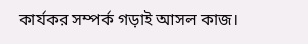কার্যকর সম্পর্ক গড়াই আসল কাজ।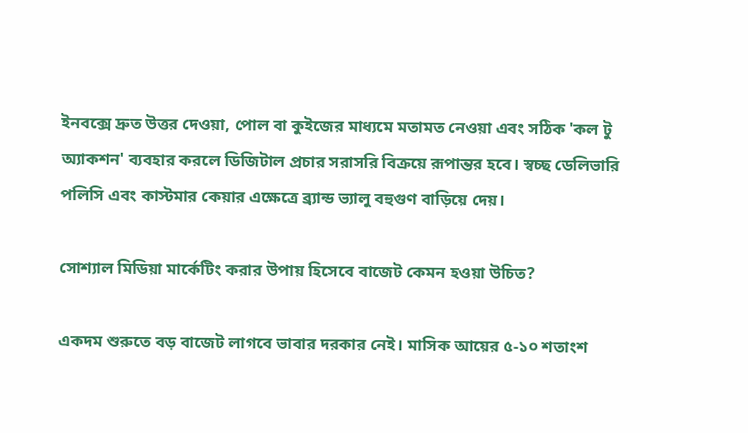ইনবক্সে দ্রুত উত্তর দেওয়া, পোল বা কুইজের মাধ্যমে মতামত নেওয়া এবং সঠিক 'কল টু অ্যাকশন' ব্যবহার করলে ডিজিটাল প্রচার সরাসরি বিক্রয়ে রূপান্তর হবে। স্বচ্ছ ডেলিভারি পলিসি এবং কাস্টমার কেয়ার এক্ষেত্রে ব্র্যান্ড ভ্যালু বহুগুণ বাড়িয়ে দেয়।

সোশ্যাল মিডিয়া মার্কেটিং করার উপায় হিসেবে বাজেট কেমন হওয়া উচিত?

একদম শুরুতে বড় বাজেট লাগবে ভাবার দরকার নেই। মাসিক আয়ের ৫-১০ শতাংশ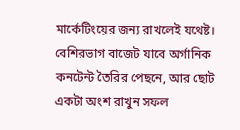মার্কেটিংয়ের জন্য রাখলেই যথেষ্ট। বেশিরভাগ বাজেট যাবে অর্গানিক কনটেন্ট তৈরির পেছনে, আর ছোট একটা অংশ রাখুন সফল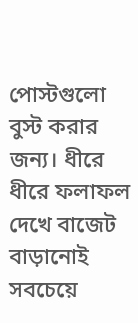পোস্টগুলো বুস্ট করার জন্য। ধীরে ধীরে ফলাফল দেখে বাজেট বাড়ানোই সবচেয়ে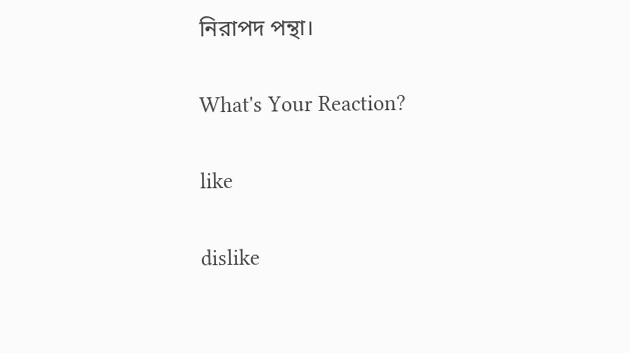নিরাপদ পন্থা।

What's Your Reaction?

like

dislike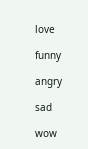love

funny

angry

sad

wow